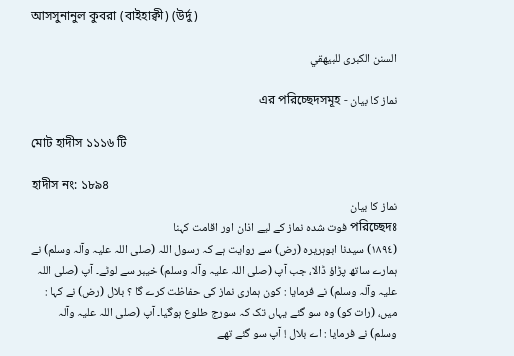আসসুনানুল কুবরা (বাইহাক্বী) (উর্দু)

السنن الكبرى للبيهقي

نماز کا بیان - এর পরিচ্ছেদসমূহ

মোট হাদীস ১১১৬ টি

হাদীস নং: ১৮৯৪
نماز کا بیان
পরিচ্ছেদঃ فوت شدہ نماز کے لیے اذان اور اقامت کہنا
(١٨٩٤) سیدنا ابوہریرہ (رض) سے روایت ہے کہ رسول اللہ (صلی اللہ علیہ وآلہ وسلم) نے ہمارے ساتھ پڑاؤ ڈالا، جب آپ (صلی اللہ علیہ وآلہ وسلم) خیبر سے لوٹے۔ آپ (صلی اللہ علیہ وآلہ وسلم) نے فرمایا : کون ہماری نماز کی حفاظت کرے گا ؟ بلال (رض) نے کہا : میں، (رات کو) وہ سو گئے یہاں تک کہ سورج طلوع ہوگیا۔ آپ (صلی اللہ علیہ وآلہ وسلم) نے فرمایا : اے بلال ! آپ سو گئے تھے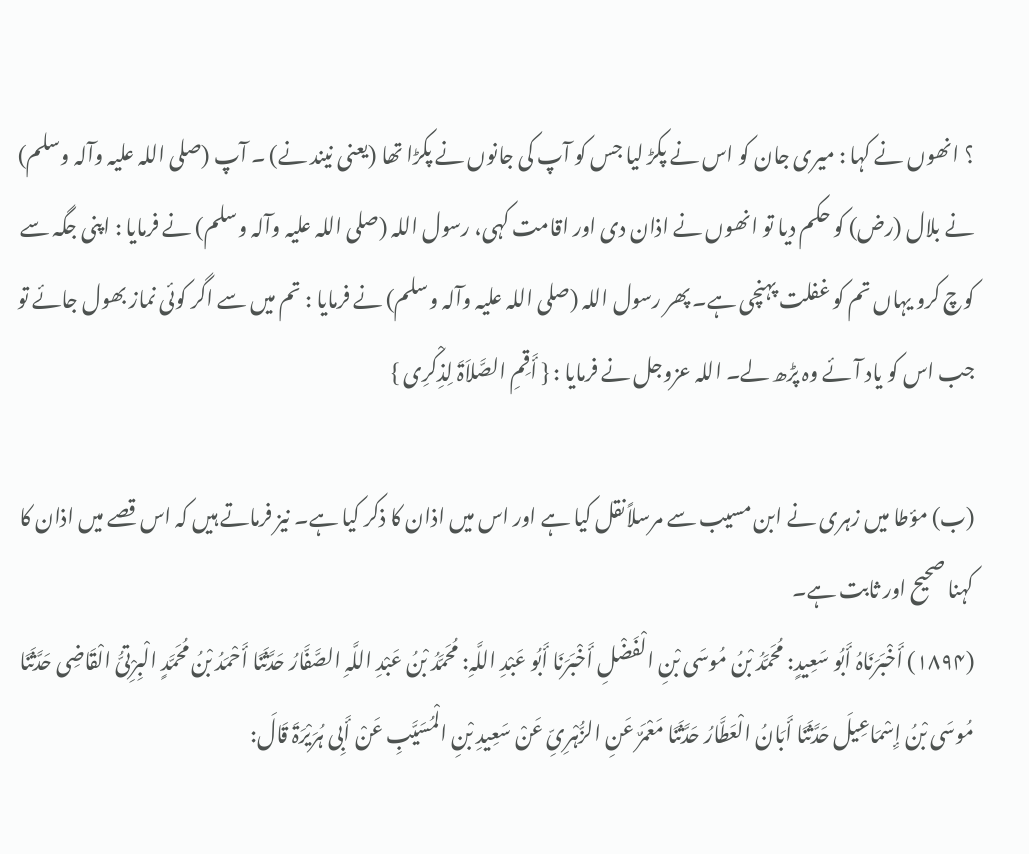؟ انھوں نے کہا : میری جان کو اس نے پکڑ لیا جس کو آپ کی جانوں نے پکڑا تھا (یعنی نیند نے) ۔ آپ (صلی اللہ علیہ وآلہ وسلم) نے بلال (رض) کو حکم دیا تو انھوں نے اذان دی اور اقامت کہی، رسول اللہ (صلی اللہ علیہ وآلہ وسلم) نے فرمایا : اپنی جگہ سے کوچ کرو یہاں تم کو غفلت پہنچی ہے۔ پھر رسول اللہ (صلی اللہ علیہ وآلہ وسلم) نے فرمایا : تم میں سے اگر کوئی نماز بھول جائے تو جب اس کو یاد آئے وہ پڑھ لے۔ اللہ عزوجل نے فرمایا : { أَقِمِ الصَّلاَۃَ لِذِکْرِی }

(ب) مؤطا میں زہری نے ابن مسیب سے مرسلاًنقل کیا ہے اور اس میں اذان کا ذکر کیا ہے۔ نیز فرماتے ہیں کہ اس قصے میں اذان کا کہنا صحیح اور ثابت ہے۔
(۱۸۹۴) أَخْبَرَنَاہُ أَبُو سَعِیدٍ: مُحَمَّدُ بْنُ مُوسَی بْنِ الْفَضْلِ أَخْبَرَنَا أَبُو عَبْدِ اللَّہِ: مُحَمَّدُ بْنُ عَبْدِ اللَّہِ الصَّفَّارُ حَدَّثَنَا أَحْمَدُ بْنُ مُحَمَّدٍ الْبِرْتِیُّ الْقَاضِی حَدَّثَنَا مُوسَی بْنُ إِسْمَاعِیلَ حَدَّثَنَا أَبَانُ الْعَطَّارُ حَدَّثَنَا مَعْمَرٌ عَنِ الزُّہْرِیِّ عَنْ سَعِیدِ بْنِ الْمُسَیَّبِ عَنْ أَبِی ہُرَیْرَۃَ قَالَ: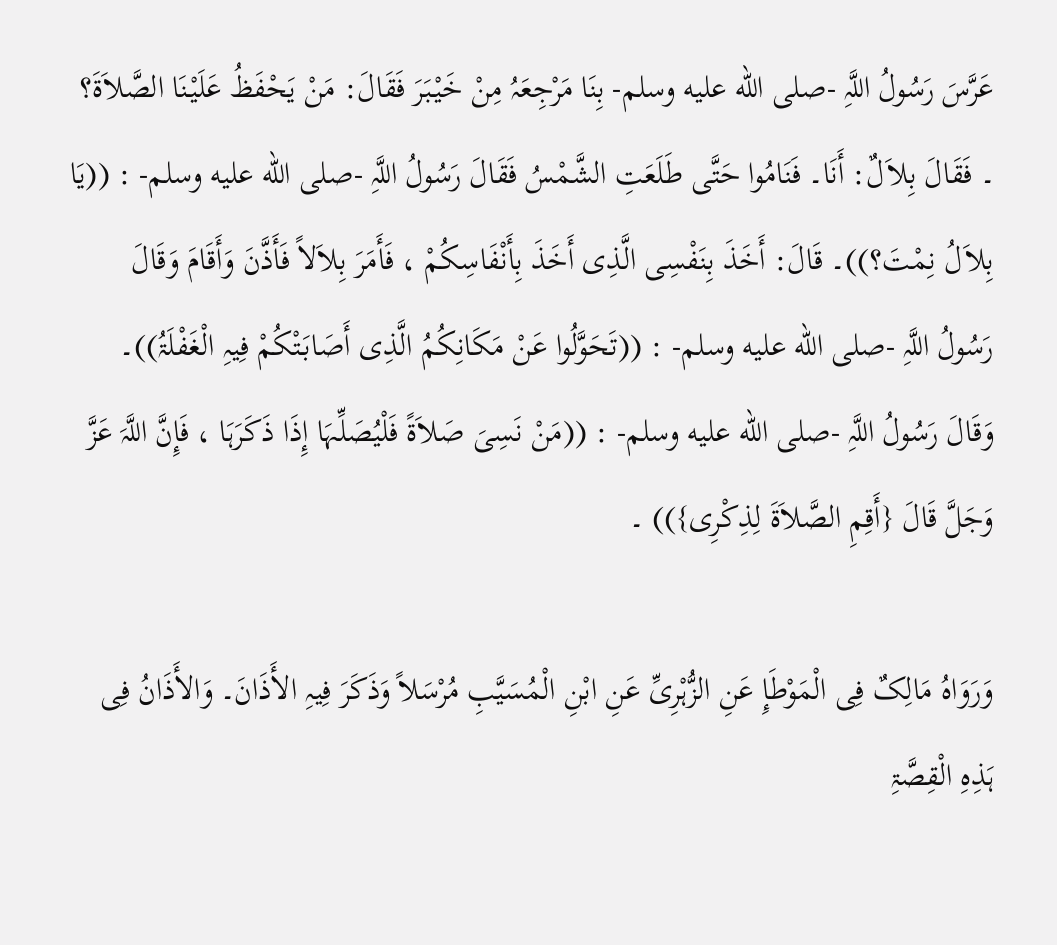عَرَّسَ رَسُولُ اللَّہِ -صلى الله عليه وسلم- بِنَا مَرْجِعَہُ مِنْ خَیْبَرَ فَقَالَ: مَنْ یَحْفَظُ عَلَیْنَا الصَّلاَۃَ؟ ۔ فَقَالَ بِلاَلٌ: أَنَا۔ فَنَامُوا حَتَّی طَلَعَتِ الشَّمْسُ فَقَالَ رَسُولُ اللَّہِ -صلى الله عليه وسلم- : ((یَا بِلاَلُ نِمْتَ؟))۔ قَالَ: أَخَذَ بِنَفْسِی الَّذِی أَخَذَ بِأَنْفَاسِکُمْ ، فَأَمَرَ بِلاَلاً فَأَذَّنَ وَأَقَامَ وَقَالَ رَسُولُ اللَّہِ -صلى الله عليه وسلم- : ((تَحَوَّلُوا عَنْ مَکَانِکُمُ الَّذِی أَصَابَتْکُمْ فِیہِ الْغَفْلَۃُ))۔ وَقَالَ رَسُولُ اللَّہِ -صلى الله عليه وسلم- : ((مَنْ نَسِیَ صَلاَۃً فَلْیُصَلِّہَا إِذَا ذَکَرَہَا ، فَإِنَّ اللَّہَ عَزَّ وَجَلَّ قَالَ {أَقِمِ الصَّلاَۃَ لِذِکْرِی})) ۔

وَرَوَاہُ مَالِکٌ فِی الْمَوْطَإِ عَنِ الزُّہْرِیِّ عَنِ ابْنِ الْمُسَیَّبِ مُرْسَلاً وَذَکَرَ فِیہِ الأَذَانَ۔ وَالأَذَانُ فِی ہَذِہِ الْقِصَّۃِ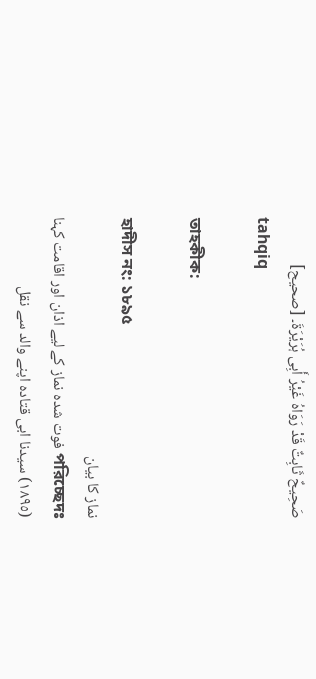صَحِیحٌ ثَابِتٌ قَدْ رَوَاہُ غَیْرُ أَبِی ہُرَیْرَۃَ۔ [صحیح]
tahqiq

তাহকীক:

হাদীস নং: ১৮৯৫
نماز کا بیان
পরিচ্ছেদঃ فوت شدہ نماز کے لیے اذان اور اقامت کہنا
(١٨٩٥) سیدنا ابی قتادہ اپنے والد سے نقل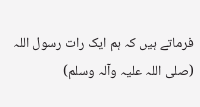فرماتے ہیں کہ ہم ایک رات رسول اللہ (صلی اللہ علیہ وآلہ وسلم)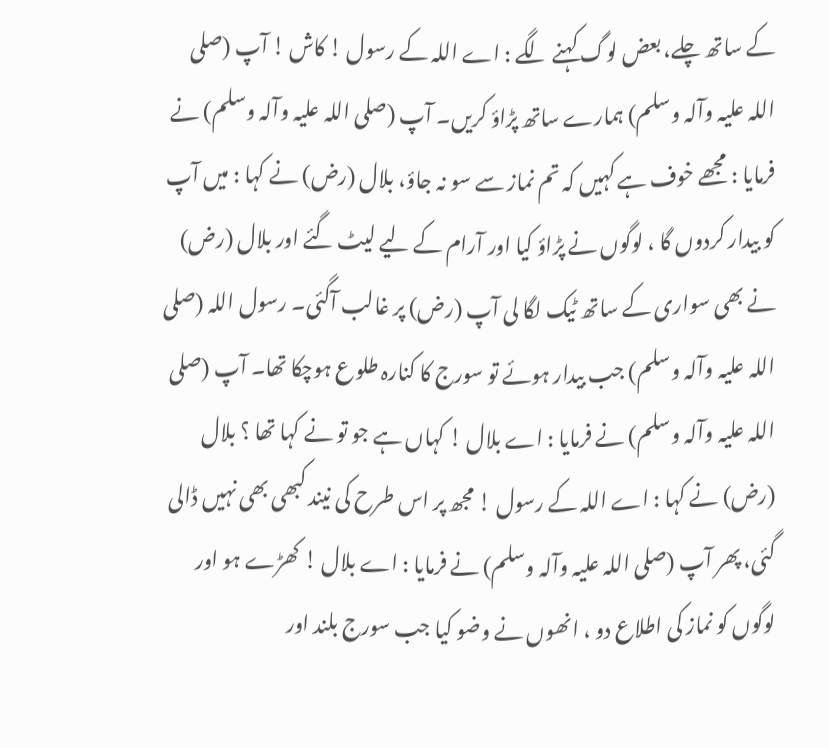کے ساتھ چلے، بعض لوگ کہنے لگے : اے اللہ کے رسول ! کاش ! آپ (صلی اللہ علیہ وآلہ وسلم) ہمارے ساتھ پڑاؤ کریں۔ آپ (صلی اللہ علیہ وآلہ وسلم) نے فرمایا : مجھے خوف ہے کہیں کہ تم نماز سے سو نہ جاؤ، بلال (رض) نے کہا : میں آپ کو بیدار کردوں گا ، لوگوں نے پڑاؤ کیا اور آرام کے لیے لیٹ گئے اور بلال (رض) نے بھی سواری کے ساتھ ٹیک لگا لی آپ (رض) پر غالب آگئی۔ رسول اللہ (صلی اللہ علیہ وآلہ وسلم) جب بیدار ہوئے تو سورج کا کنارہ طلوع ہوچکا تھا۔ آپ (صلی اللہ علیہ وآلہ وسلم) نے فرمایا : اے بلال ! کہاں ہے جو تو نے کہا تھا ؟ بلال (رض) نے کہا : اے اللہ کے رسول ! مجھ پر اس طرح کی نیند کبھی بھی نہیں ڈالی گئی، پھر آپ (صلی اللہ علیہ وآلہ وسلم) نے فرمایا : اے بلال ! کھڑے ہو اور لوگوں کو نماز کی اطلاع دو ، انھوں نے وضو کیا جب سورج بلند اور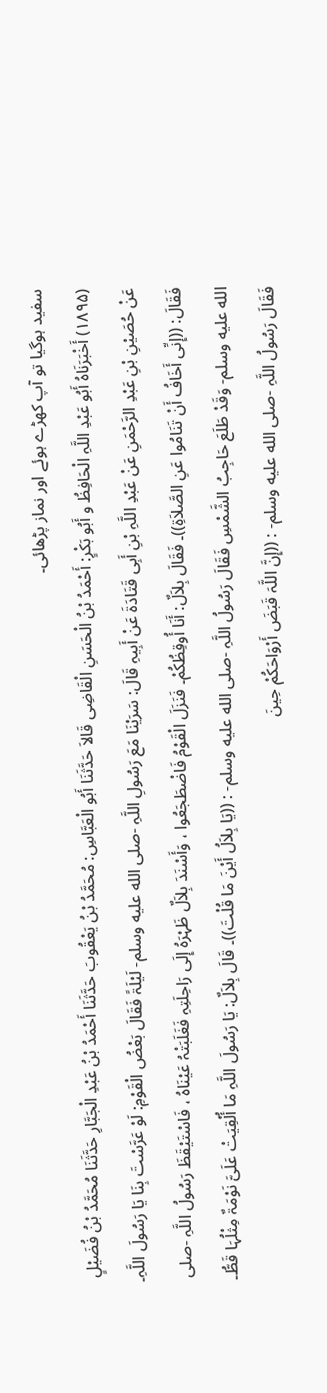سفید ہوگیا تو آپ کھڑے ہوئے اور نماز پڑھائی۔
(۱۸۹۵) أَخْبَرَنَاہُ أَبُو عَبْدِ اللَّہِ الْحَافِظُ و أَبُو بَکْرٍ: أَحْمَدُ بْنُ الْحَسَنِ الْقَاضِی قَالاَ حَدَّثَنَا أَبُو الْعَبَّاسِ: مُحَمَّدُ بْنُ یَعْقُوبَ حَدَّثَنَا أَحْمَدُ بْنُ عَبْدِ الْجَبَّارِ حَدَّثَنَا مُحَمَّدُ بْنُ فُضَیْلٍ عَنْ حُصَیْنِ بْنِ عَبْدِ الرَّحْمَنِ عَنْ عَبْدِ اللَّہِ بْنِ أَبِی قَتَادَۃَ عَنْ أَبِیہِ قَالَ: سَرَیْنَا مَعَ رَسُولِ اللَّہِ -صلى الله عليه وسلم- لَیْلَۃً فَقَالَ بَعْضُ الْقَوْمِ: لَوْ عَرَّسْتَ بِنَا یَا رَسُولَ اللَّہِ۔ فَقَالَ: ((إِنِّی أَخَافُ أَنْ تَنَامُوا عَنِ الصَّلاَۃِ))۔ فَقَالَ بِلاَلٌ: أَنَا أُوقِظُکُمْ۔ فَنَزَلَ الْقَوْمُ فَاضْطَجَعُوا ، وَأَسْنَدَ بِلاَلٌ ظَہْرَہُ إِلَی رَاحِلَتِہِ فَغَلَبَتْہُ عَیْنَاہُ ، فَاسْتَیْقَظَ رَسُولُ اللَّہِ -صلى الله عليه وسلم- وَقَدْ طَلَعَ حَاجِبُ الشَّمْسِ فَقَالَ رَسُولُ اللَّہِ -صلى الله عليه وسلم- : ((یَا بِلاَلُ أَیْنَ مَا قُلْتَ))۔ قَالَ بِلاَلٌ: یَا رَسُولَ اللَّہِ مَا أُلْقِیَتْ عَلَیَّ نَوْمَۃٌ مِثْلُہَا قَطُّ۔ فَقَالَ رَسُولُ اللَّہِ -صلى الله عليه وسلم- : ((إِنَّ اللَّہَ قَبَضَ أَرْوَاحَکُمْ حِینَ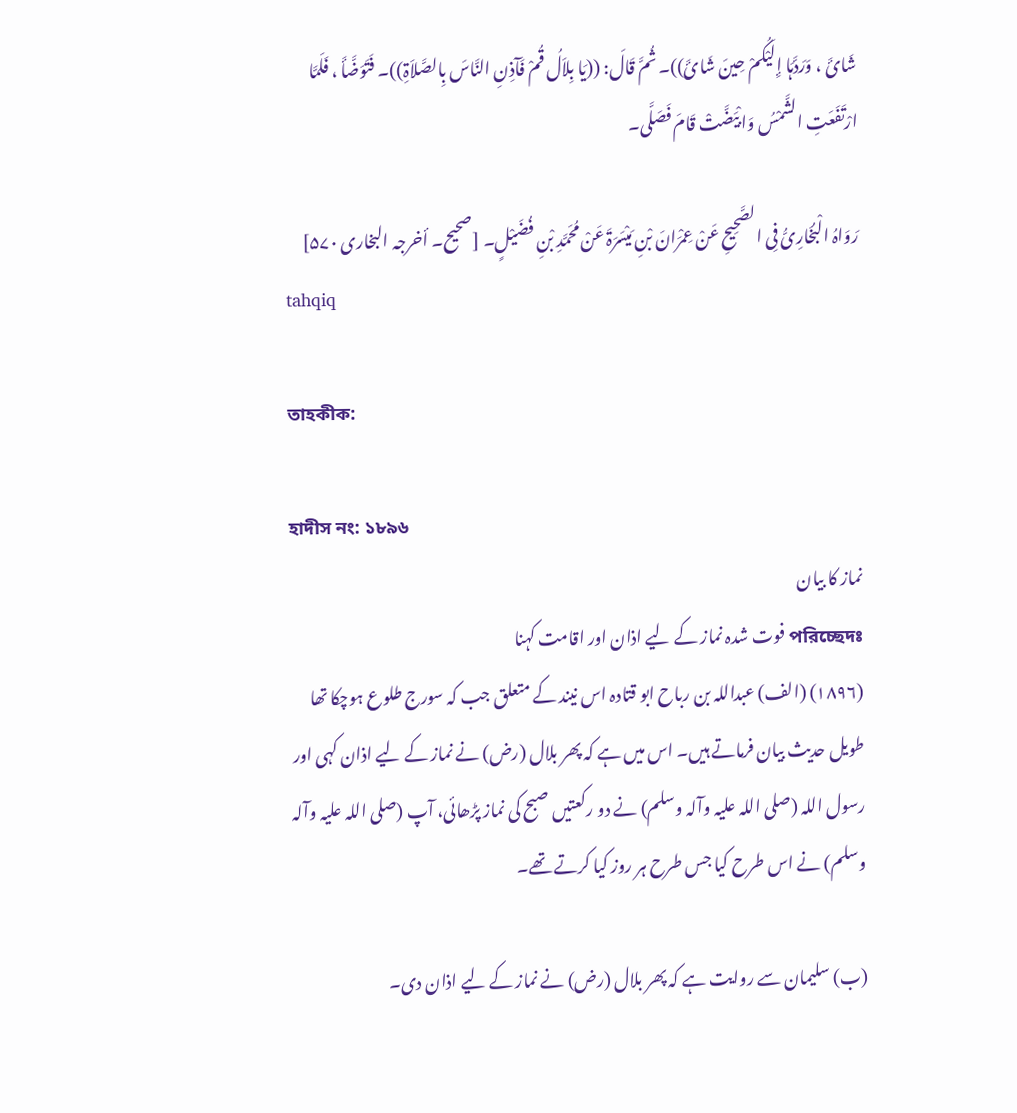شَائَ ، وَرَدَّہَا إِلَیْکُمْ حِینَ شَائَ))۔ ثُمَّ قَالَ: ((یَا بِلاَلُ قُمْ فَآذِنِ النَّاسَ بِالصَّلاَۃِ))۔ فَتَوَضَّأَ ، فَلَمَّا ارْتَفَعَتِ الشَّمْسُ وَابْیَضَّتْ قَامَ فَصَلَّی۔

رَوَاہُ الْبُخَارِیُّ فِی الصَّحِیحِ عَنْ عِمْرَانَ بْنِ مَیْسَرَۃَ عَنْ مُحَمَّدِ بْنِ فُضَیْلٍ۔ [صحیح۔ أخرجہ البخاری ۵۷۰]
tahqiq

তাহকীক:

হাদীস নং: ১৮৯৬
نماز کا بیان
পরিচ্ছেদঃ فوت شدہ نماز کے لیے اذان اور اقامت کہنا
(١٨٩٦) (الف) عبداللہ بن رباح ابو قتادہ اس نیند کے متعلق جب کہ سورج طلوع ہوچکا تھا طویل حدیث بیان فرماتے ہیں۔ اس میں ہے کہ پھر بلال (رض) نے نماز کے لیے اذان کہی اور رسول اللہ (صلی اللہ علیہ وآلہ وسلم) نے دو رکعتیں صبح کی نماز پڑھائی، آپ (صلی اللہ علیہ وآلہ وسلم) نے اس طرح کیا جس طرح ہر روز کیا کرتے تھے۔

(ب) سلیمان سے روایت ہے کہ پھر بلال (رض) نے نماز کے لیے اذان دی۔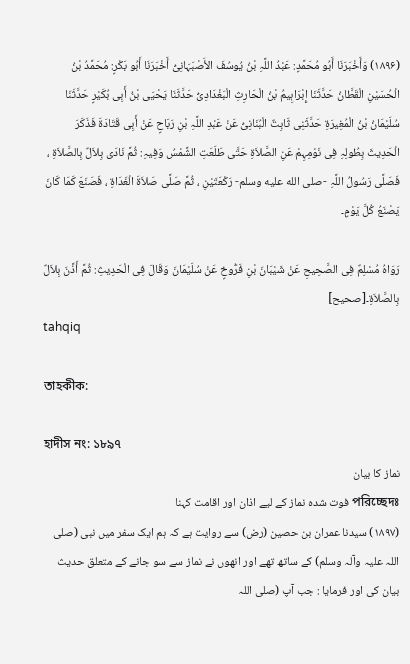(۱۸۹۶) وَأَخْبَرَنَا أَبُو مُحَمَّدٍ: عَبْدُ اللَّہِ بْنُ یُوسُفَ الأَصْبَہَانِیُّ أَخْبَرَنَا أَبُو بَکْرٍ: مُحَمَّدُ بْنُ الْحُسَیْنِ الْقَطَّانُ حَدَّثَنَا إِبْرَاہِیمُ بْنُ الْحَارِثِ الْبَغْدَادِیُّ حَدَّثَنَا یَحْیَی بْنُ أَبِی بُکَیْرٍ حَدَّثَنَا سُلَیْمَانُ بْنُ الْمُغِیرَۃِ حَدَّثَنِی ثَابِتٌ الْبُنَانِیُّ عَنْ عَبْدِ اللَّہِ بْنِ رَبَاحٍ عَنْ أَبِی قَتَادَۃَ فَذَکَرَ الْحَدِیثَ بِطُولِہِ فِی نَوْمِہِمْ عَنِ الصَّلاَۃِ حَتَّی طَلَعَتِ الشَّمْسُ وَفِیہِ: ثُمَّ نَادَی بِلاَلٌ بِالصَّلاَۃِ ، فَصَلَّی رَسُولُ اللَّہِ -صلى الله عليه وسلم- رَکْعَتَیْنِ ، ثُمَّ صَلَّی صَلاَۃَ الْغَدَاۃِ ، فَصَنَعَ کَمَا کَانَ یَصْنَعُ کُلَّ یَوْمٍ۔

رَوَاہُ مُسْلِمٌ فِی الصَّحِیحِ عَنْ شَیْبَانَ بْنِ فَرُّوخٍ عَنْ سُلَیْمَانَ وَقَالَ فِی الْحَدِیثِ: ثُمَّ أَذَّنَ بِلاَلٌ بِالصَّلاَۃِ۔[صحیح]
tahqiq

তাহকীক:

হাদীস নং: ১৮৯৭
نماز کا بیان
পরিচ্ছেদঃ فوت شدہ نماز کے لیے اذان اور اقامت کہنا
(١٨٩٧) سیدنا عمران بن حصین (رض) سے روایت ہے کہ ہم ایک سفر میں نبی (صلی اللہ علیہ وآلہ وسلم) کے ساتھ تھے اور انھوں نے نماز سے سو جانے کے متعلق حدیث بیان کی اور فرمایا : جب آپ (صلی اللہ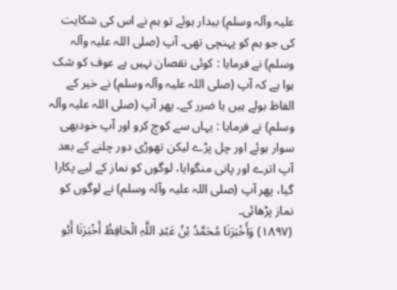علیہ وآلہ وسلم) بیدار ہوئے تو ہم نے اس کی شکایت کی جو ہم کو پہنچی تھی۔ آپ (صلی اللہ علیہ وآلہ وسلم) نے فرمایا : کوئی نقصان نہیں ہے عوف کو شک ہوا ہے کہ آپ (صلی اللہ علیہ وآلہ وسلم) نے خیر کے الفاظ بولے ہیں یا ضرر کے۔ پھر آپ (صلی اللہ علیہ وآلہ وسلم) نے فرمایا : یہاں سے کوچ کرو اور آپ خودبھی سوار ہوئے اور چل پڑے لیکن تھوڑی دور چلنے کے بعد آپ اترے اور پانی منگوایا، لوگوں کو نماز کے لیے پکارا گیا، پھر آپ (صلی اللہ علیہ وآلہ وسلم) نے لوگوں کو نماز پڑھائی۔
(۱۸۹۷) وَأَخْبَرَنَا مُحَمَّدُ بْنُ عَبْدِ اللَّہِ الْحَافِظُ أَخْبَرَنَا أَبُو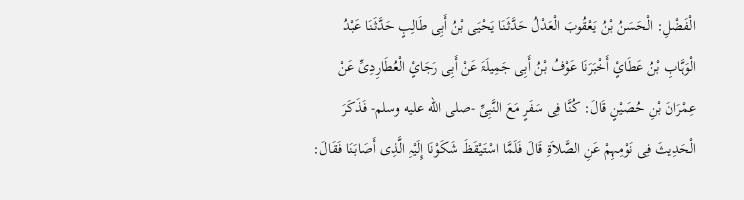الْفَضْلِ: الْحَسَنُ بْنُ یَعْقُوبَ الْعَدْلُ حَدَّثَنَا یَحْیَی بْنُ أَبِی طَالِبٍ حَدَّثَنَا عَبْدُ الْوَہَّابِ بْنُ عَطَائٍ أَخْبَرَنَا عَوْفُ بْنُ أَبِی جَمِیلَۃَ عَنْ أَبِی رَجَائٍ الْعُطَارِدِیِّ عَنْ عِمْرَانَ بْنِ حُصَیْنٍ قَالَ: کُنَّا فِی سَفَرٍ مَعَ النَّبِیِّ -صلى الله عليه وسلم- فَذَکَرَ الْحَدِیثَ فِی نَوْمِہِمْ عَنِ الصَّلاَۃِ قَالَ فَلَمَّا اسْتَیْقَظَ شَکَوْنَا إِلَیْہِ الَّذِی أَصَابَنَا فَقَالَ: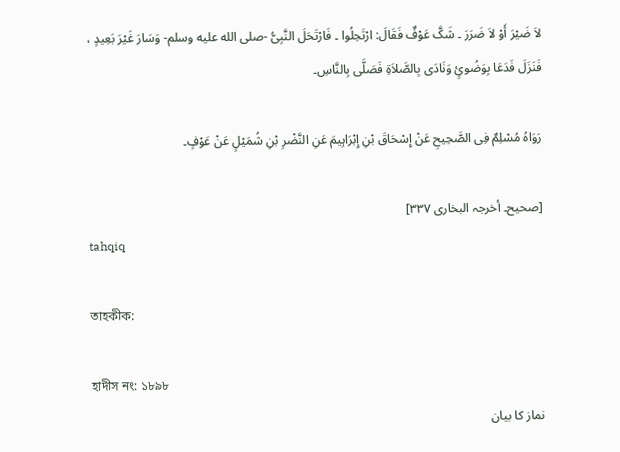لاَ ضَیْرَ أَوْ لاَ ضَرَرَ ۔ شَکَّ عَوْفٌ فَقَالَ: ارْتَحِلُوا ۔ فَارْتَحَلَ النَّبِیُّ -صلى الله عليه وسلم- وَسَارَ غَیْرَ بَعِیدٍ ، فَنَزَلَ فَدَعَا بِوَضُوئٍ وَنَادَی بِالصَّلاَۃِ فَصَلَّی بِالنَّاسِ۔

رَوَاہُ مُسْلِمٌ فِی الصَّحِیحِ عَنْ إِسْحَاقَ بْنِ إِبْرَاہِیمَ عَنِ النَّضْرِ بْنِ شُمَیْلٍ عَنْ عَوْفٍ۔

[صحیح۔ أخرجہ البخاری ۳۳۷]
tahqiq

তাহকীক:

হাদীস নং: ১৮৯৮
نماز کا بیان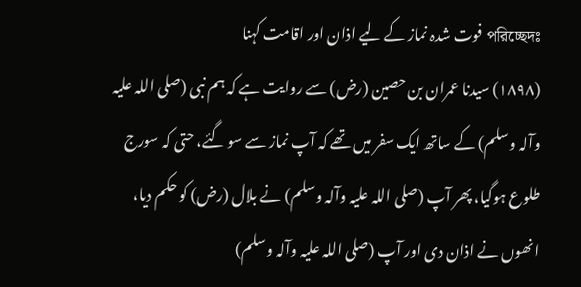পরিচ্ছেদঃ فوت شدہ نماز کے لیے اذان اور اقامت کہنا
(١٨٩٨) سیدنا عمران بن حصین (رض) سے روایت ہے کہ ہم نبی (صلی اللہ علیہ وآلہ وسلم) کے ساتھ ایک سفر میں تھے کہ آپ نماز سے سو گئے، حتی کہ سورج طلوع ہوگیا، پھر آپ (صلی اللہ علیہ وآلہ وسلم) نے بلال (رض) کو حکم دیا، انھوں نے اذان دی اور آپ (صلی اللہ علیہ وآلہ وسلم)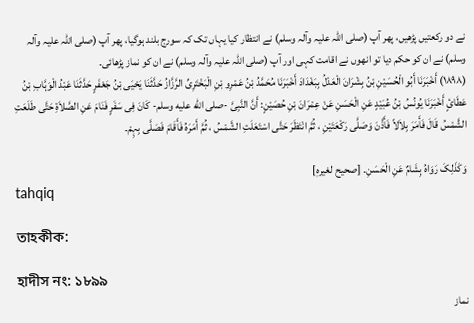نے دو رکعتیں پڑھیں، پھر آپ (صلی اللہ علیہ وآلہ وسلم) نے انتظار کیا یہاں تک کہ سورج بلند ہوگیا، پھر آپ (صلی اللہ علیہ وآلہ وسلم) نے ان کو حکم دیا تو انھوں نے اقامت کہی اور آپ (صلی اللہ علیہ وآلہ وسلم) نے ان کو نماز پڑھائی۔
(۱۸۹۸) أَخْبَرَنَا أَبُو الْحُسَیْنِ بْنُ بِشْرَانَ الْعَدْلُ بِبَغْدَادَ أَخْبَرَنَا مُحَمَّدُ بْنُ عَمْرِو بْنِ الْبَخْتَرِیِّ الرَّزَّازُ حَدَّثَنَا یَحْیَی بْنُ جَعْفَرٍ حَدَّثَنَا عَبْدُ الْوَہَّابِ بْنُ عَطَائٍ أَخْبَرَنَا یُونُسُ بْنُ عُبَیْدٍ عَنِ الْحَسَنِ عَنْ عِمْرَانَ بْنِ حُصَیْنٍ: أَنَّ النَّبِیَّ -صلى الله عليه وسلم- کَانَ فِی سَفَرٍ فَنَامَ عَنِ الصَّلاَۃِ حَتَّی طَلَعَتِ الشَّمْسُ قَالَ فَأَمَرَ بِلاَلاً فَأَذَّنَ وَصَلَّی رَکْعَتَیْنِ ، ثُمَّ انْتَظَرَ حَتَّی اسْتَعَلَتِ الشَّمْسُ ، ثُمَّ أَمَرَہُ فَأَقَامَ فَصَلَّی بِہِمْ۔

وَکَذَلِکَ رَوَاہُ ہِشَامٌ عَنِ الْحَسَنِ۔ [صحیح لغیرہٖ]
tahqiq

তাহকীক:

হাদীস নং: ১৮৯৯
نماز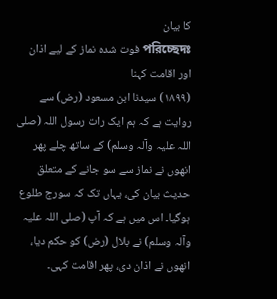کا بیان
পরিচ্ছেদঃ فوت شدہ نماز کے لیے اذان اور اقامت کہنا
(١٨٩٩) سیدنا ابن مسعود (رض) سے روایت ہے کہ ہم ایک رات رسول اللہ (صلی اللہ علیہ وآلہ وسلم) کے ساتھ چلے پھر انھوں نے نماز سے سو جانے کے متعلق حدیث بیان کی، یہاں تک کہ سورج طلوع ہوگیا۔ اس میں ہے کہ آپ (صلی اللہ علیہ وآلہ وسلم) نے بلال (رض) کو حکم دیا، انھوں نے اذان دی، پھر اقامت کہی۔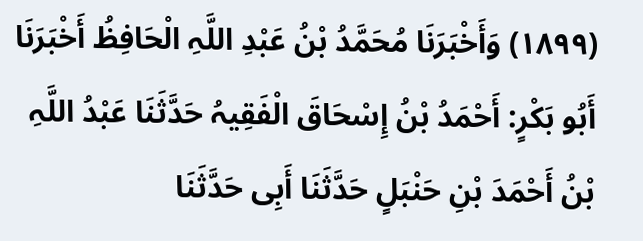(۱۸۹۹) وَأَخْبَرَنَا مُحَمَّدُ بْنُ عَبْدِ اللَّہِ الْحَافِظُ أَخْبَرَنَا أَبُو بَکْرٍ: أَحْمَدُ بْنُ إِسْحَاقَ الْفَقِیہُ حَدَّثَنَا عَبْدُ اللَّہِ بْنُ أَحْمَدَ بْنِ حَنْبَلٍ حَدَّثَنَا أَبِی حَدَّثَنَا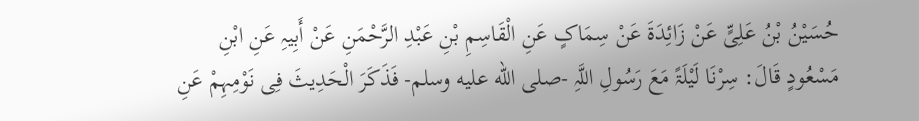حُسَیْنُ بْنُ عَلِیٍّ عَنْ زَائِدَۃَ عَنْ سِمَاکٍ عَنِ الْقَاسِمِ بْنِ عَبْدِ الرَّحْمَنِ عَنْ أَبِیہِ عَنِ ابْنِ مَسْعُودٍ قَالَ: سِرْنَا لَیْلَۃً مَعَ رَسُولِ اللَّہِ -صلى الله عليه وسلم- فَذَکَرَ الْحَدِیثَ فِی نَوْمِہِمْ عَنِ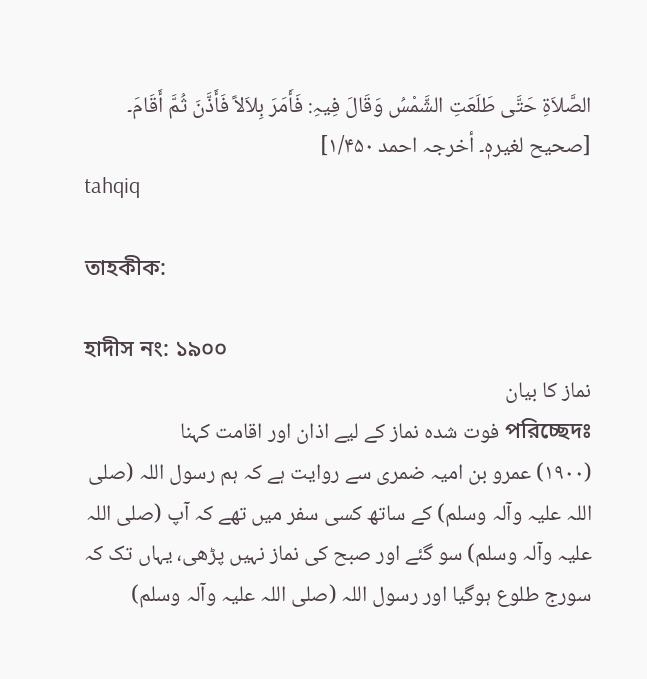الصَّلاَۃِ حَتَّی طَلَعَتِ الشَّمْسُ وَقَالَ فِیہِ: فَأَمَرَ بِلاَلاً فَأَذَّنَ ثُمَّ أَقَامَ۔ [صحیح لغیرہٖ۔ أخرجہ احمد ۱/۴۵۰]
tahqiq

তাহকীক:

হাদীস নং: ১৯০০
نماز کا بیان
পরিচ্ছেদঃ فوت شدہ نماز کے لیے اذان اور اقامت کہنا
(١٩٠٠) عمرو بن امیہ ضمری سے روایت ہے کہ ہم رسول اللہ (صلی اللہ علیہ وآلہ وسلم) کے ساتھ کسی سفر میں تھے کہ آپ (صلی اللہ علیہ وآلہ وسلم) سو گئے اور صبح کی نماز نہیں پڑھی، یہاں تک کہ سورج طلوع ہوگیا اور رسول اللہ (صلی اللہ علیہ وآلہ وسلم)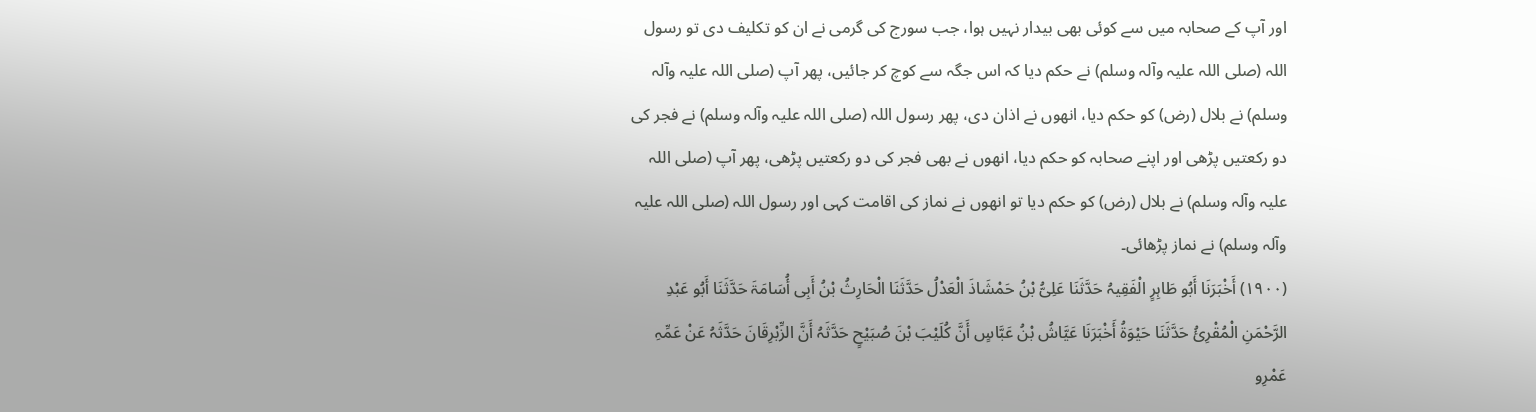اور آپ کے صحابہ میں سے کوئی بھی بیدار نہیں ہوا، جب سورج کی گرمی نے ان کو تکلیف دی تو رسول اللہ (صلی اللہ علیہ وآلہ وسلم) نے حکم دیا کہ اس جگہ سے کوچ کر جائیں، پھر آپ (صلی اللہ علیہ وآلہ وسلم) نے بلال (رض) کو حکم دیا، انھوں نے اذان دی، پھر رسول اللہ (صلی اللہ علیہ وآلہ وسلم) نے فجر کی دو رکعتیں پڑھی اور اپنے صحابہ کو حکم دیا، انھوں نے بھی فجر کی دو رکعتیں پڑھی، پھر آپ (صلی اللہ علیہ وآلہ وسلم) نے بلال (رض) کو حکم دیا تو انھوں نے نماز کی اقامت کہی اور رسول اللہ (صلی اللہ علیہ وآلہ وسلم) نے نماز پڑھائی۔
(۱۹۰۰) أَخْبَرَنَا أَبُو طَاہِرٍ الْفَقِیہُ حَدَّثَنَا عَلِیُّ بْنُ حَمْشَاذَ الْعَدْلُ حَدَّثَنَا الْحَارِثُ بْنُ أَبِی أُسَامَۃَ حَدَّثَنَا أَبُو عَبْدِ الرَّحْمَنِ الْمُقْرِئُ حَدَّثَنَا حَیْوَۃُ أَخْبَرَنَا عَیَّاشُ بْنُ عَبَّاسٍ أَنَّ کُلَیْبَ بْنَ صُبَیْحٍ حَدَّثَہُ أَنَّ الزِّبْرِقَانَ حَدَّثَہُ عَنْ عَمِّہِ عَمْرِو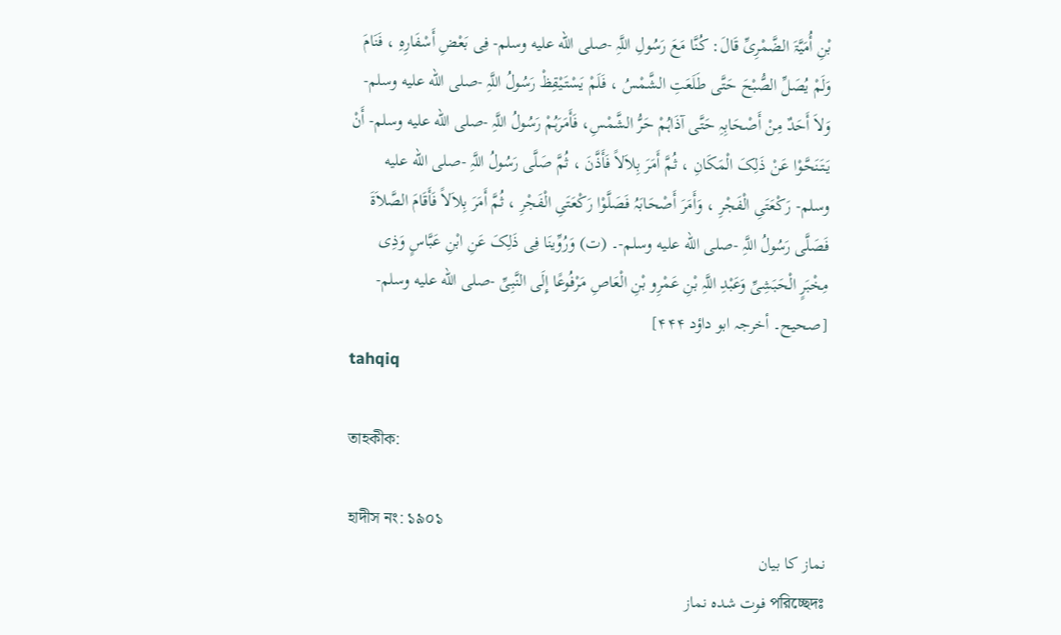بْنِ أُمَیَّۃَ الضَّمْرِیِّ قَالَ: کُنَّا مَعَ رَسُولِ اللَّہِ -صلى الله عليه وسلم- فِی بَعْضِ أَسْفَارِہِ ، فَنَامَ وَلَمْ یُصَلِّ الصُّبْحَ حَتَّی طَلَعَتِ الشَّمْسُ ، فَلَمْ یَسْتَیْقِظْ رَسُولُ اللَّہِ -صلى الله عليه وسلم- وَلاَ أَحَدٌ مِنْ أَصْحَابِہِ حَتَّی آذَاہُمْ حَرُّ الشَّمْسِ، فَأَمَرَہُمْ رَسُولُ اللَّہِ -صلى الله عليه وسلم- أَنْ یَتَنَحَّوْا عَنْ ذَلِکَ الْمَکَانِ ، ثُمَّ أَمَرَ بِلاَلاً فَأَذَّنَ ، ثُمَّ صَلَّی رَسُولُ اللَّہِ -صلى الله عليه وسلم- رَکْعَتَیِ الْفَجْرِ ، وَأَمَرَ أَصْحَابَہُ فَصَلَّوْا رَکْعَتَیِ الْفَجْرِ ، ثُمَّ أَمَرَ بِلاَلاً فَأَقَامَ الصَّلاَۃَ فَصَلَّی رَسُولُ اللَّہِ -صلى الله عليه وسلم-۔ (ت) وَرُوِّینَا فِی ذَلِکَ عَنِ ابْنِ عَبَّاسٍ وَذِی مِخْبَرٍ الْحَبَشِیِّ وَعَبْدِ اللَّہِ بْنِ عَمْرِو بْنِ الْعَاصِ مَرْفُوعًا إِلَی النَّبِیِّ -صلى الله عليه وسلم- [صحیح۔ أخرجہ ابو داؤد ۴۴۴]
tahqiq

তাহকীক:

হাদীস নং: ১৯০১
نماز کا بیان
পরিচ্ছেদঃ فوت شدہ نماز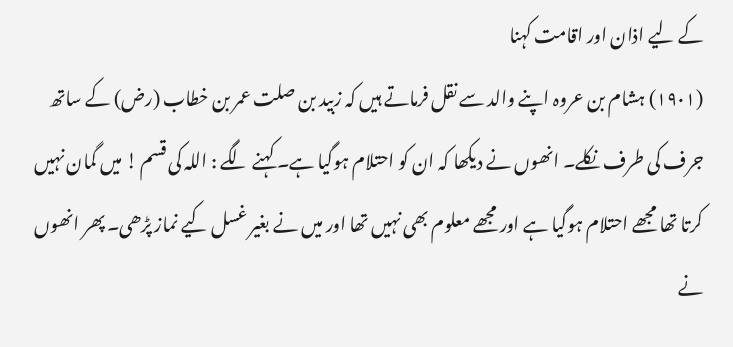کے لیے اذان اور اقامت کہنا
(١٩٠١) ہشام بن عروہ اپنے والد سے نقل فرماتے ہیں کہ زبید بن صلت عمر بن خطاب (رض) کے ساتھ جرف کی طرف نکلے۔ انھوں نے دیکھا کہ ان کو احتلام ہوگیا ہے۔ کہنے لگے : اللہ کی قسم ! میں گمان نہیں کرتا تھا مجھے احتلام ہوگیا ہے اور مجھے معلوم بھی نہیں تھا اور میں نے بغیر غسل کیے نماز پڑھی۔ پھر انھوں نے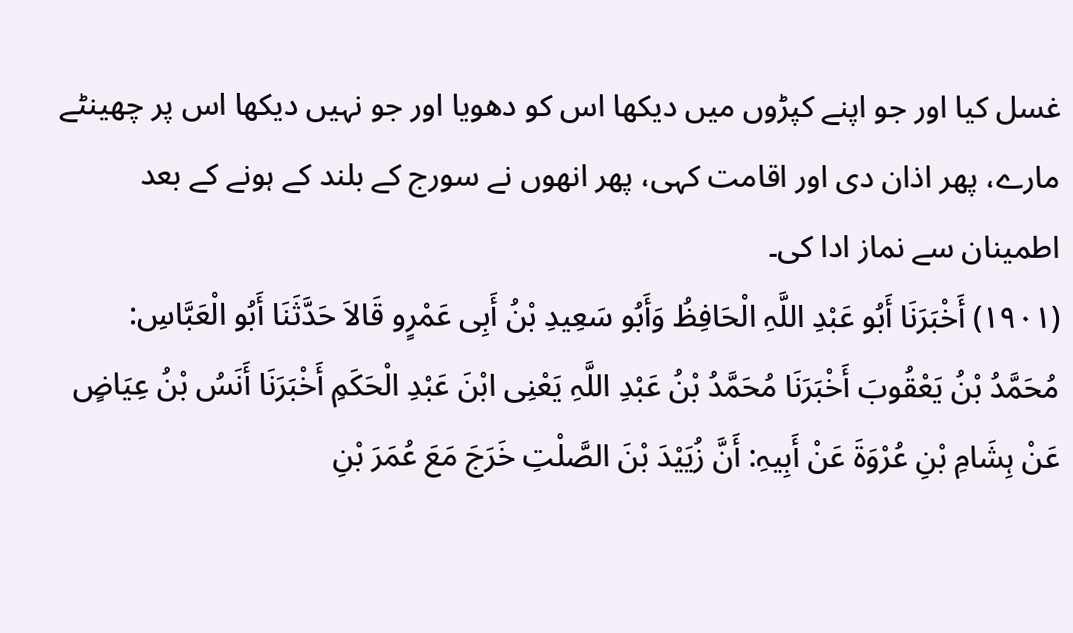غسل کیا اور جو اپنے کپڑوں میں دیکھا اس کو دھویا اور جو نہیں دیکھا اس پر چھینٹے مارے، پھر اذان دی اور اقامت کہی، پھر انھوں نے سورج کے بلند کے ہونے کے بعد اطمینان سے نماز ادا کی۔
(۱۹۰۱) أَخْبَرَنَا أَبُو عَبْدِ اللَّہِ الْحَافِظُ وَأَبُو سَعِیدِ بْنُ أَبِی عَمْرٍو قَالاَ حَدَّثَنَا أَبُو الْعَبَّاسِ: مُحَمَّدُ بْنُ یَعْقُوبَ أَخْبَرَنَا مُحَمَّدُ بْنُ عَبْدِ اللَّہِ یَعْنِی ابْنَ عَبْدِ الْحَکَمِ أَخْبَرَنَا أَنَسُ بْنُ عِیَاضٍ عَنْ ہِشَامِ بْنِ عُرْوَۃَ عَنْ أَبِیہِ: أَنَّ زُیَیْدَ بْنَ الصَّلْتِ خَرَجَ مَعَ عُمَرَ بْنِ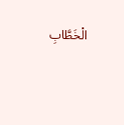الْخَطَّابِ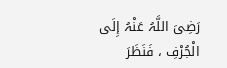رَضِیَ اللَّہُ عَنْہُ إِلَی الْجُرْفِ ، فَنَظَرَ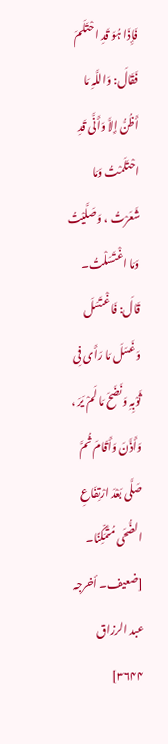فَإِذَا ہُوَ قَدِ احْتَلَمَ فَقَالَ: وَاللَّہِ مَا أَظُنُّ إِلاَّ وَأَنَّی قَدِ احْتَلَمْتُ وَمَا شَعَرْتُ ، وَصَلَّیْتُ وَمَا اغْتَسَلْتُ۔ قَالَ: فَاغْتَسَلَ وَغَسَلَ مَا رَأَی فِی ثَوْبِہِ وَنَضَحَ مَا لَمْ یَرَ ، وَأَذَّنَ وَأَقَامَ ثُمَّ صَلَّی بَعْدَ ارْتِفَاعِ الضُّحَی مُتَمَکِّنًا۔ [ضعیف۔ أخرجہ عبد الرزاق ۳۶۴۴]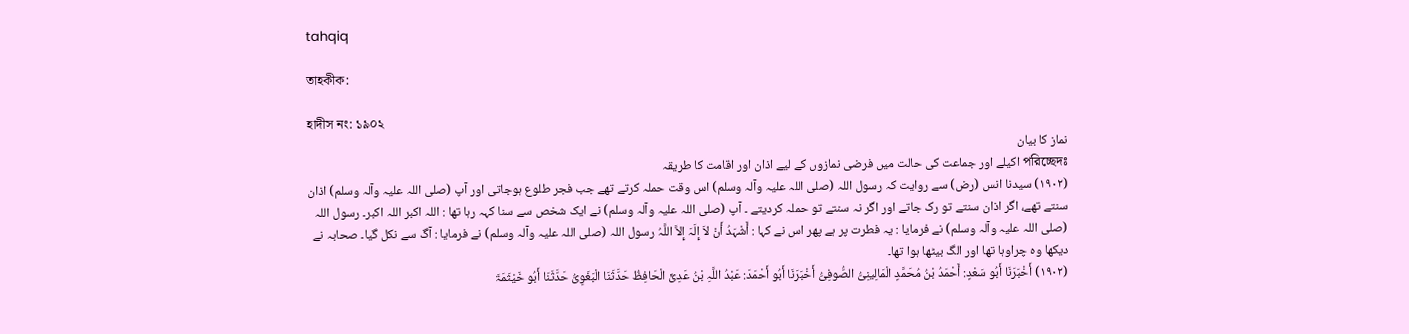tahqiq

তাহকীক:

হাদীস নং: ১৯০২
نماز کا بیان
পরিচ্ছেদঃ اکیلے اور جماعت کی حالت میں فرضی نمازوں کے لیے اذان اور اقامت کا طریقہ
(١٩٠٢) سیدنا انس (رض) سے روایت کہ رسول اللہ (صلی اللہ علیہ وآلہ وسلم) اس وقت حملہ کرتے تھے جب فجر طلوع ہوجاتی اور آپ (صلی اللہ علیہ وآلہ وسلم) اذان سنتے تھے، اگر اذان سنتے تو رک جاتے اور اگر نہ سنتے تو حملہ کردیتے ۔ آپ (صلی اللہ علیہ وآلہ وسلم) نے ایک شخص سے سنا کہہ رہا تھا : اللہ اکبر اللہ اکبر۔ رسول اللہ (صلی اللہ علیہ وآلہ وسلم) نے فرمایا : یہ فطرت پر ہے پھر اس نے کہا : أَشْہَدُ أَنْ لاَ إِلَہَ إِلاَّ اللَّہُ رسول اللہ (صلی اللہ علیہ وآلہ وسلم) نے فرمایا : آگ سے نکل گیا۔ صحابہ نے دیکھا وہ چراوہا تھا اور الگ بیٹھا ہوا تھا۔
(۱۹۰۲) أَخْبَرَنَا أَبُو سَعْدٍ: أَحْمَدُ بْنُ مُحَمَّدٍ الْمَالِینِیُّ الصُّوفِیُّ أَخْبَرَنَا أَبُو أَحْمَدَ: عَبْدُ اللَّہِ بْنُ عَدِیٍّ الْحَافِظُ حَدَّثَنَا الْبَغَوِیُّ حَدَّثَنَا أَبُو خَیْثَمَۃَ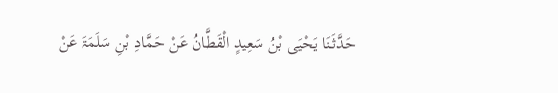حَدَّثَنَا یَحْیَی بْنُ سَعِیدٍ الْقَطَّانُ عَنْ حَمَّادِ بْنِ سَلَمَۃَ عَنْ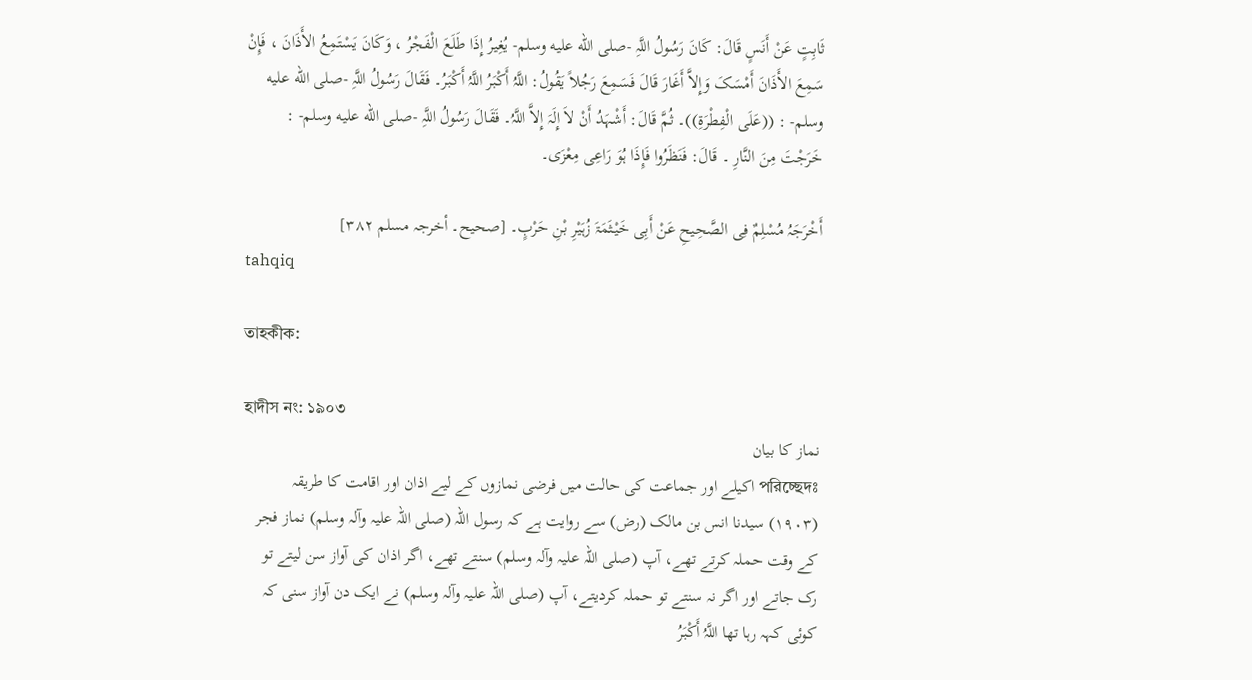ثَابِتٍ عَنْ أَنَسٍ قَالَ: کَانَ رَسُولُ اللَّہِ -صلى الله عليه وسلم- یُغِیرُ إِذَا طَلَعَ الْفَجْرُ ، وَکَانَ یَسْتَمِعُ الأَذَانَ ، فَإِنْ سَمِعَ الأَذَانَ أَمْسَکَ وَإِلاَّ أَغَارَ قَالَ فَسَمِعَ رَجُلاً یَقُولُ: اللَّہُ أَکْبَرُ اللَّہُ أَکْبَرُ۔ فَقَالَ رَسُولُ اللَّہِ -صلى الله عليه وسلم- : ((عَلَی الْفِطْرَۃِ))۔ ثُمَّ قَالَ: أَشْہَدُ أَنْ لاَ إِلَہَ إِلاَّ اللَّہُ۔ فَقَالَ رَسُولُ اللَّہِ -صلى الله عليه وسلم- : خَرَجْتَ مِنَ النَّارِ ۔ قَالَ: فَنَظَرُوا فَإِذَا ہُوَ رَاعِی مِعْزَی۔

أَخْرَجَہُ مُسْلِمٌ فِی الصَّحِیحِ عَنْ أَبِی خَیْثَمَۃَ زُہَیْرِ بْنِ حَرْبٍ۔ [صحیح۔ أخرجہ مسلم ۳۸۲]
tahqiq

তাহকীক:

হাদীস নং: ১৯০৩
نماز کا بیان
পরিচ্ছেদঃ اکیلے اور جماعت کی حالت میں فرضی نمازوں کے لیے اذان اور اقامت کا طریقہ
(١٩٠٣) سیدنا انس بن مالک (رض) سے روایت ہے کہ رسول اللہ (صلی اللہ علیہ وآلہ وسلم) نماز فجر کے وقت حملہ کرتے تھے، آپ (صلی اللہ علیہ وآلہ وسلم) سنتے تھے، اگر اذان کی آواز سن لیتے تو رک جاتے اور اگر نہ سنتے تو حملہ کردیتے، آپ (صلی اللہ علیہ وآلہ وسلم) نے ایک دن آواز سنی کہ کوئی کہہ رہا تھا اللَّہُ أَکْبَرُ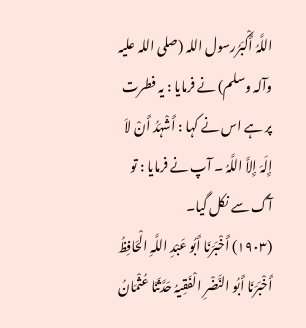اللَّہُ أَکْبَرُرسول اللہ (صلی اللہ علیہ وآلہ وسلم) نے فرمایا : یہ فطرت پر ہے اس نے کہا : أَشْہَدُ أَنْ لاَ إِلَہَ إِلاَّ اللَّہُ ۔ آپ نے فرمایا : تو آگ سے نکل گیا۔
(۱۹۰۳) أَخْبَرَنَا أَبُو عَبْدِ اللَّہِ الْحَافِظُ أَخْبَرَنَا أَبُو النَّضْرِ الْفَقِیہُ حَدَّثَنَا عُثْمَانُ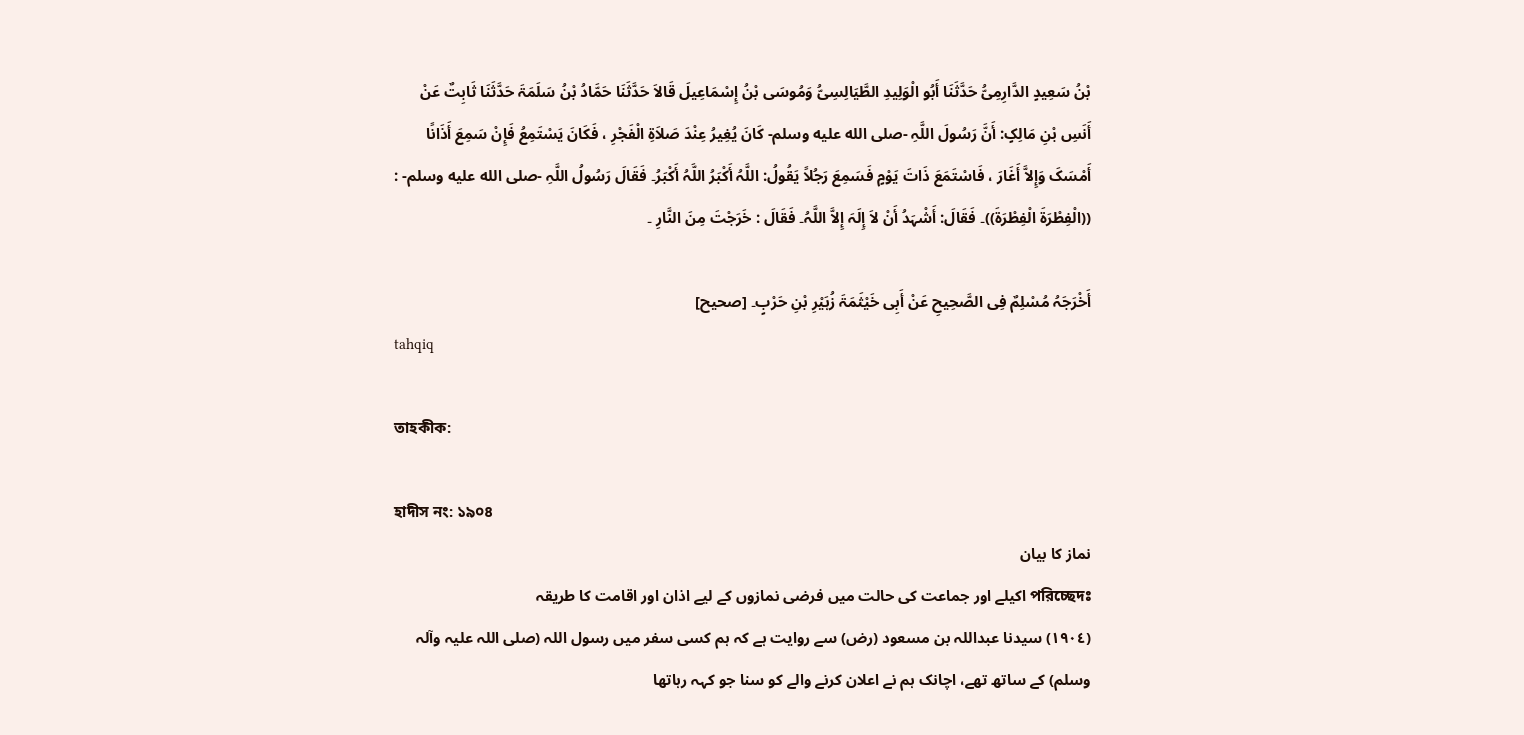بْنُ سَعِیدٍ الدَّارِمِیُّ حَدَّثَنَا أَبُو الْوَلِیدِ الطَّیَالِسِیُّ وَمُوسَی بْنُ إِسْمَاعِیلَ قَالاَ حَدَّثَنَا حَمَّادُ بْنُ سَلَمَۃَ حَدَّثَنَا ثَابِتٌ عَنْ أَنَسِ بْنِ مَالِکٍ: أَنَّ رَسُولَ اللَّہِ -صلى الله عليه وسلم- کَانَ یُغِیرُ عِنْدَ صَلاَۃِ الْفَجْرِ ، فَکَانَ یَسْتَمِعُ فَإِنْ سَمِعَ أَذَانًا أَمْسَکَ وَإِلاَّ أَغَارَ ، فَاسْتَمَعَ ذَاتَ یَوْمٍ فَسَمِعَ رَجُلاً یَقُولُ: اللَّہُ أَکْبَرُ اللَّہُ أَکْبَرُ۔ فَقَالَ رَسُولُ اللَّہِ -صلى الله عليه وسلم- : ((الْفِطْرَۃَ الْفِطْرَۃَ))۔ فَقَالَ: أَشْہَدُ أَنْ لاَ إِلَہَ إِلاَّ اللَّہُ۔ فَقَالَ : خَرَجْتَ مِنَ النَّارِ ۔

أَخْرَجَہُ مُسْلِمٌ فِی الصَّحِیحِ عَنْ أَبِی خَیْثَمَۃَ زُہَیْرِ بْنِ حَرْبٍ۔ [صحیح]
tahqiq

তাহকীক:

হাদীস নং: ১৯০৪
نماز کا بیان
পরিচ্ছেদঃ اکیلے اور جماعت کی حالت میں فرضی نمازوں کے لیے اذان اور اقامت کا طریقہ
(١٩٠٤) سیدنا عبداللہ بن مسعود (رض) سے روایت ہے کہ ہم کسی سفر میں رسول اللہ (صلی اللہ علیہ وآلہ وسلم) کے ساتھ تھے، اچانک ہم نے اعلان کرنے والے کو سنا جو کہہ رہاتھا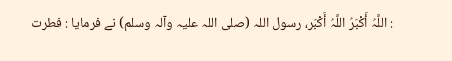: اللَّہُ أَکْبَرُ اللَّہُ أَکْبَر، رسول اللہ (صلی اللہ علیہ وآلہ وسلم) نے فرمایا : فطرت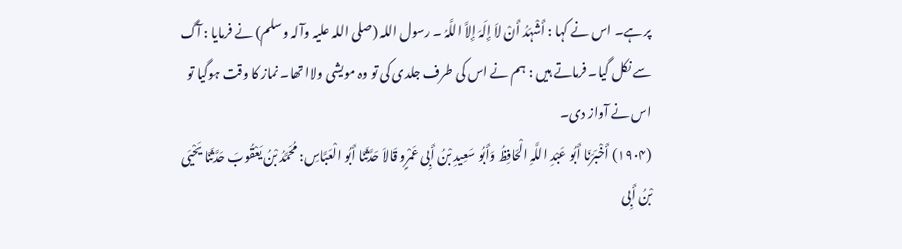پر ہے۔ اس نے کہا : أَشْہَدُ أَنْ لاَ إِلَہَ إِلاَّ اللَّہُ ۔ رسول اللہ (صلی اللہ علیہ وآلہ وسلم) نے فرمایا : آگ سے نکل گیا۔ فرماتے ہیں : ہم نے اس کی طرف جلدی کی تو وہ مویشی ولاا تھا۔ نماز کا وقت ہوگیا تو اس نے آواز دی۔
(۱۹۰۴) أَخْبَرَنَا أَبُو عَبْدِ اللَّہِ الْحَافِظُ وَأَبُو سَعِیدِ بْنُ أَبِی عَمْرٍو قَالاَ حَدَّثَنَا أَبُو الْعَبَّاسِ: مُحَمَّدُ بْنُ یَعْقُوبَ حَدَّثَنَا یَحْیَی بْنُ أَبِی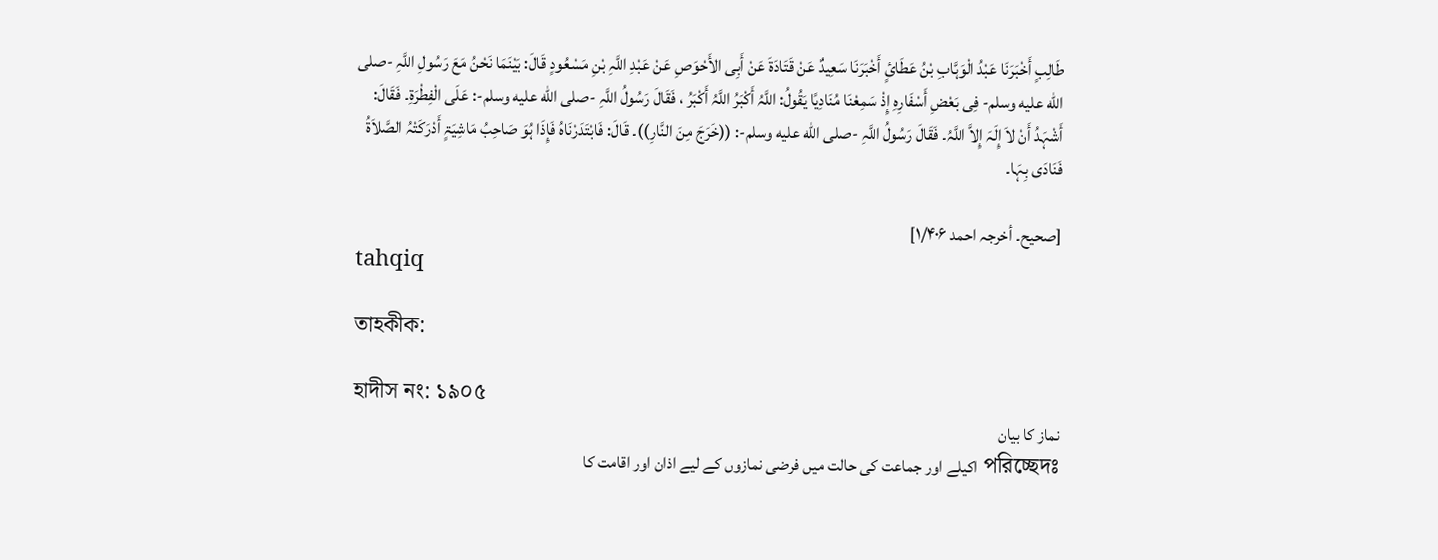طَالِبٍ أَخْبَرَنَا عَبْدُ الْوَہَّابِ بْنُ عَطَائٍ أَخْبَرَنَا سَعِیدٌ عَنْ قَتَادَۃَ عَنْ أَبِی الأَحْوَصِ عَنْ عَبْدِ اللَّہِ بْنِ مَسْعُودٍ قَالَ: بَیْنَمَا نَحْنُ مَعَ رَسُولِ اللَّہِ -صلى الله عليه وسلم- فِی بَعْضِ أَسْفَارِہِ إِذْ سَمِعْنَا مُنَادِیًا یَقُولُ: اللَّہُ أَکْبَرُ اللَّہُ أَکْبَرُ ، فَقَالَ رَسُولُ اللَّہِ -صلى الله عليه وسلم-: عَلَی الْفِطْرَۃِ۔ فَقَالَ: أَشْہَدُ أَنْ لاَ إِلَہَ إِلاَّ اللَّہُ۔ فَقَالَ رَسُولُ اللَّہِ -صلى الله عليه وسلم-: ((خَرَجَ مِنَ النَّارِ))۔ قَالَ: فَابْتَدَرْنَاہُ فَإِذَا ہُوَ صَاحِبُ مَاشِیَۃٍ أَدْرَکَتْہُ الصَّلاَۃُ فَنَادَی بِہَا۔

[صحیح۔ أخرجہ احمد ۱/۴۰۶]
tahqiq

তাহকীক:

হাদীস নং: ১৯০৫
نماز کا بیان
পরিচ্ছেদঃ اکیلے اور جماعت کی حالت میں فرضی نمازوں کے لیے اذان اور اقامت کا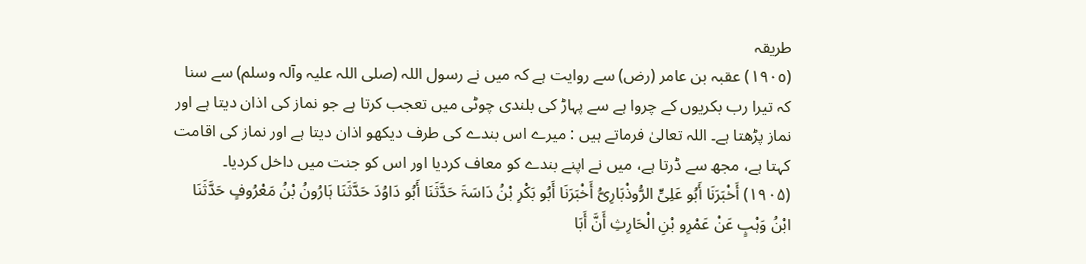طریقہ
(١٩٠٥) عقبہ بن عامر (رض) سے روایت ہے کہ میں نے رسول اللہ (صلی اللہ علیہ وآلہ وسلم) سے سنا کہ تیرا رب بکریوں کے چروا ہے سے پہاڑ کی بلندی چوٹی میں تعجب کرتا ہے جو نماز کی اذان دیتا ہے اور نماز پڑھتا ہے۔ اللہ تعالیٰ فرماتے ہیں : میرے اس بندے کی طرف دیکھو اذان دیتا ہے اور نماز کی اقامت کہتا ہے، مجھ سے ڈرتا ہے، میں نے اپنے بندے کو معاف کردیا اور اس کو جنت میں داخل کردیا۔
(۱۹۰۵) أَخْبَرَنَا أَبُو عَلِیٍّ الرُّوذْبَارِیُّ أَخْبَرَنَا أَبُو بَکْرِ بْنُ دَاسَۃَ حَدَّثَنَا أَبُو دَاوُدَ حَدَّثَنَا ہَارُونُ بْنُ مَعْرُوفٍ حَدَّثَنَا ابْنُ وَہْبٍ عَنْ عَمْرِو بْنِ الْحَارِثِ أَنَّ أَبَا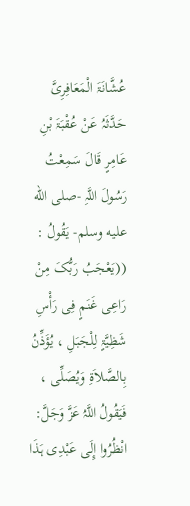عُشَّانَۃَ الْمَعَافِرِیَّ حَدَّثَہُ عَنْ عُقْبَۃَ بْنِ عَامِرٍ قَالَ سَمِعْتُ رَسُولَ اللَّہِ -صلى الله عليه وسلم- یَقُولُ : ((یَعْجَبُ رَبُّکَ مِنْ رَاعِی غَنَمٍ فِی رَأْسِ شَظِیَّۃٍ لِلْجَبَلِ ، یُؤَذِّنُ بِالصَّلاَۃِ وَیُصَلِّی ، فَیَقُولُ اللَّہُ عَزَّ وَجَلَّ: انْظُرُوا إِلَی عَبْدِی ہَذَا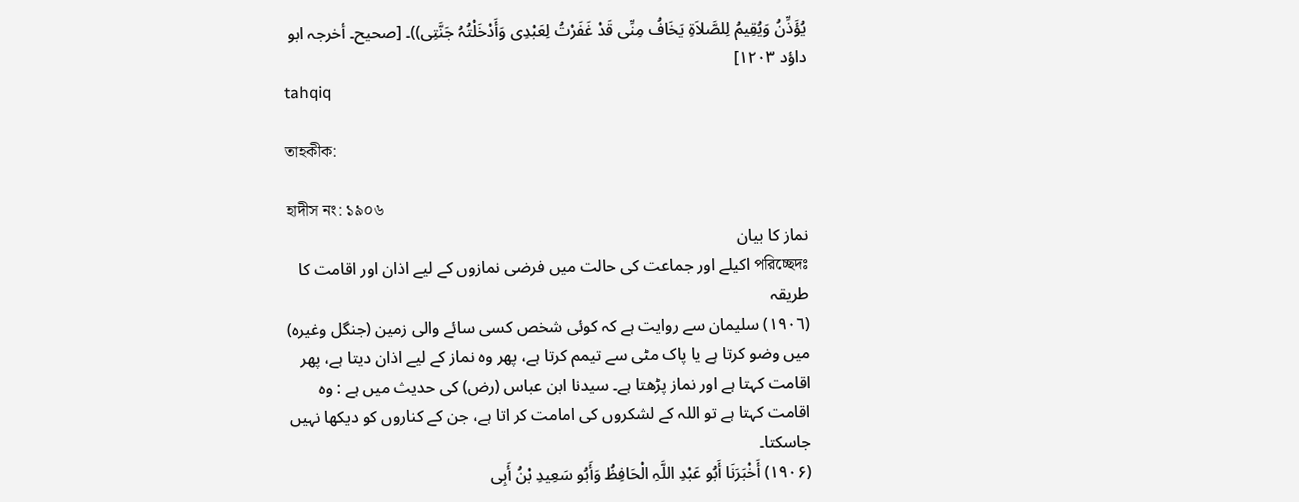یُؤَذِّنُ وَیُقِیمُ لِلصَّلاَۃِ یَخَافُ مِنِّی قَدْ غَفَرْتُ لِعَبْدِی وَأَدْخَلْتُہُ جَنَّتِی))۔ [صحیح۔ أخرجہ ابو داؤد ۱۲۰۳]
tahqiq

তাহকীক:

হাদীস নং: ১৯০৬
نماز کا بیان
পরিচ্ছেদঃ اکیلے اور جماعت کی حالت میں فرضی نمازوں کے لیے اذان اور اقامت کا طریقہ
(١٩٠٦) سلیمان سے روایت ہے کہ کوئی شخص کسی سائے والی زمین (جنگل وغیرہ) میں وضو کرتا ہے یا پاک مٹی سے تیمم کرتا ہے، پھر وہ نماز کے لیے اذان دیتا ہے، پھر اقامت کہتا ہے اور نماز پڑھتا ہے۔ سیدنا ابن عباس (رض) کی حدیث میں ہے : وہ اقامت کہتا ہے تو اللہ کے لشکروں کی امامت کر اتا ہے، جن کے کناروں کو دیکھا نہیں جاسکتا۔
(۱۹۰۶) أَخْبَرَنَا أَبُو عَبْدِ اللَّہِ الْحَافِظُ وَأَبُو سَعِیدِ بْنُ أَبِی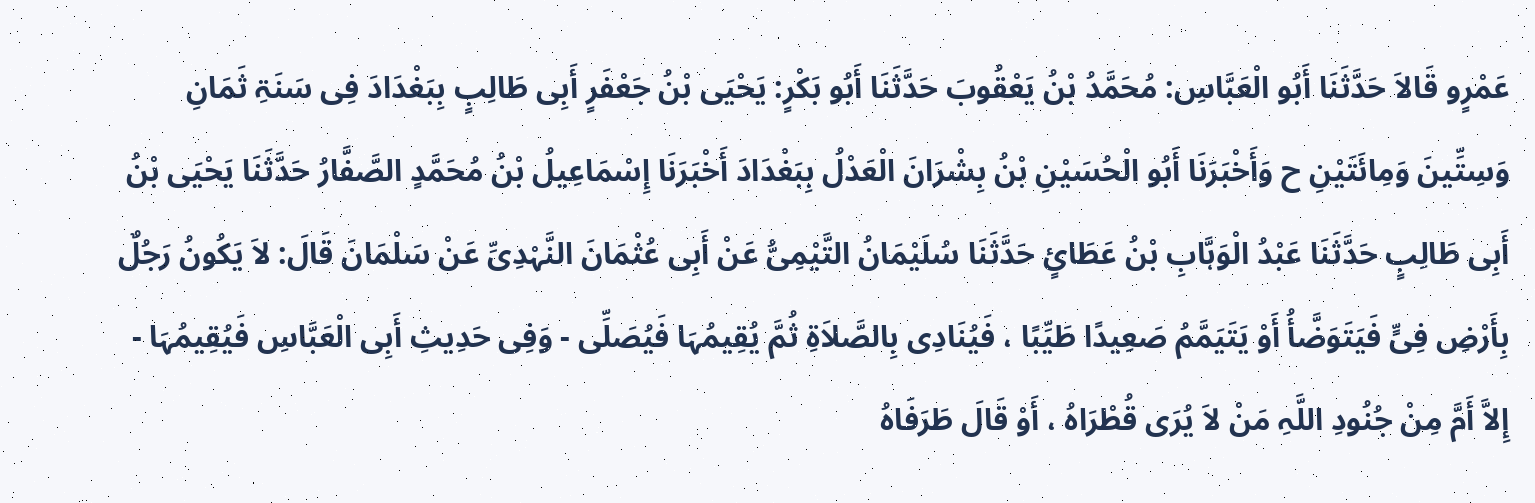عَمْرٍو قَالاَ حَدَّثَنَا أَبُو الْعَبَّاسِ: مُحَمَّدُ بْنُ یَعْقُوبَ حَدَّثَنَا أَبُو بَکْرٍ: یَحْیَی بْنُ جَعْفَرٍ أَبِی طَالِبٍ بِبَغْدَادَ فِی سَنَۃِ ثَمَانِ وَسِتِّینَ وَمِائَتَیْنِ ح وَأَخْبَرَنَا أَبُو الْحُسَیْنِ بْنُ بِشْرَانَ الْعَدْلُ بِبَغْدَادَ أَخْبَرَنَا إِسْمَاعِیلُ بْنُ مُحَمَّدٍ الصَّفَّارُ حَدَّثَنَا یَحْیَی بْنُ أَبِی طَالِبٍ حَدَّثَنَا عَبْدُ الْوَہَّابِ بْنُ عَطَائٍ حَدَّثَنَا سُلَیْمَانُ التَّیْمِیُّ عَنْ أَبِی عُثْمَانَ النَّہْدِیِّ عَنْ سَلْمَانَ قَالَ: لاَ یَکُونُ رَجُلٌ بِأَرْضِ فِیٍّ فَیَتَوَضَّأُ أَوْ یَتَیَمَّمُ صَعِیدًا طَیِّبًا ، فَیُنَادِی بِالصَّلاَۃِ ثُمَّ یُقِیمُہَا فَیُصَلِّی - وَفِی حَدِیثِ أَبِی الْعَبَّاسِ فَیُقِیمُہَا - إِلاَّ أَمَّ مِنْ جُنُودِ اللَّہِ مَنْ لاَ یُرَی قُطْرَاہُ ، أَوْ قَالَ طَرَفَاہُ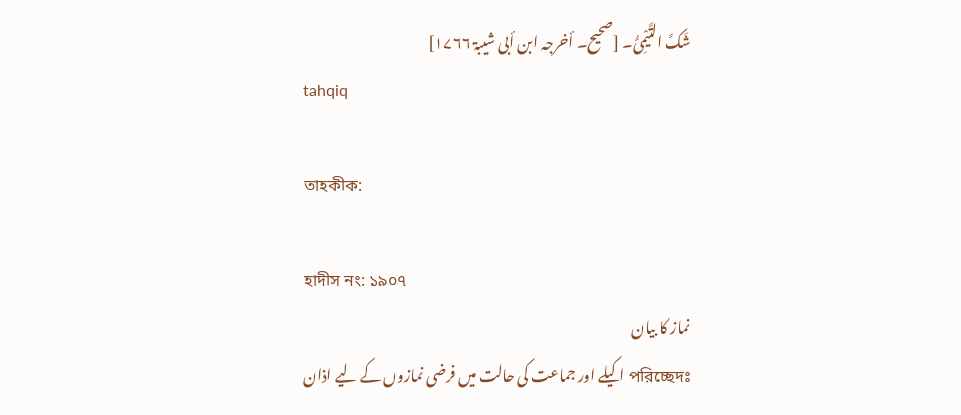شَکَّ التَّیْمِیُّ۔ [صحیح۔ أخرجہ ابن أبی شیبۃ ۱۷۶۶]
tahqiq

তাহকীক:

হাদীস নং: ১৯০৭
نماز کا بیان
পরিচ্ছেদঃ اکیلے اور جماعت کی حالت میں فرضی نمازوں کے لیے اذان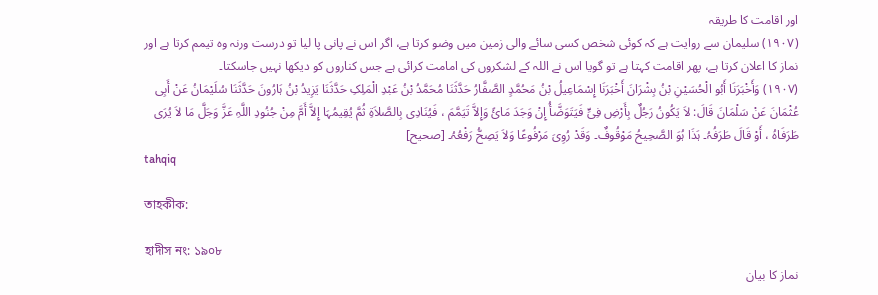اور اقامت کا طریقہ
(١٩٠٧) سلیمان سے روایت ہے کہ کوئی شخص کسی سائے والی زمین میں وضو کرتا ہے، اگر اس نے پانی پا لیا تو درست ورنہ وہ تیمم کرتا ہے اور نماز کا اعلان کرتا ہے، پھر اقامت کہتا ہے تو گویا اس نے اللہ کے لشکروں کی امامت کرائی ہے جس کناروں کو دیکھا نہیں جاسکتا۔
(۱۹۰۷) وَأَخْبَرَنَا أَبُو الْحُسَیْنِ بْنُ بِشْرَانَ أَخْبَرَنَا إِسْمَاعِیلُ بْنُ مَحُمَّدٍ الصَّفَّارُ حَدَّثَنَا مُحَمَّدُ بْنُ عَبْدِ الْمَلِکِ حَدَّثَنَا یَزِیدُ بْنُ ہَارُونَ حَدَّثَنَا سُلَیْمَانُ عَنْ أَبِی عُثْمَانَ عَنْ سَلْمَانَ قَالَ: لاَ یَکُونُ رَجُلٌ بِأَرْضِ فِیٍّ فَیَتَوَضَّأُ إِنْ وَجَدَ مَائً وَإِلاَّ تَیَمَّمَ ، فَیُنَادِی بِالصَّلاَۃِ ثُمَّ یُقِیمُہَا إِلاَّ أَمَّ مِنْ جُنُودِ اللَّہِ عَزَّ وَجَلَّ مَا لاَ یُرَی طَرَفَاہُ ، أَوْ قَالَ طَرَفُہُ۔ ہَذَا ہُوَ الصَّحِیحُ مَوْقُوفٌ۔ وَقَدْ رُوِیَ مَرْفُوعًا وَلاَ یَصِحُّ رَفْعُہُ۔ [صحیح]
tahqiq

তাহকীক:

হাদীস নং: ১৯০৮
نماز کا بیان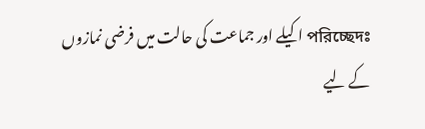পরিচ্ছেদঃ اکیلے اور جماعت کی حالت میں فرضی نمازوں کے لیے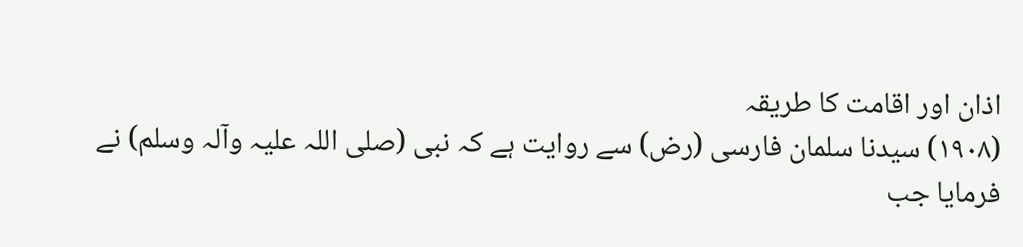اذان اور اقامت کا طریقہ
(١٩٠٨) سیدنا سلمان فارسی (رض) سے روایت ہے کہ نبی (صلی اللہ علیہ وآلہ وسلم) نے فرمایا جب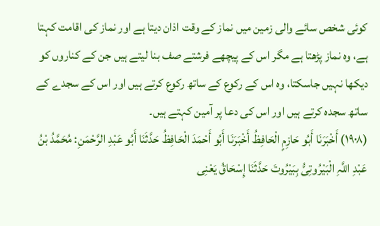کوئی شخص سائے والی زمین میں نماز کے وقت اذان دیتا ہے اور نماز کی اقامت کہتا ہے، وہ نماز پڑھتا ہے مگر اس کے پیچھے فرشتے صف بنا لیتے ہیں جن کے کناروں کو دیکھا نہیں جاسکتا، وہ اس کے رکوع کے ساتھ رکوع کرتے ہیں اور اس کے سجدے کے ساتھ سجدہ کرتے ہیں اور اس کی دعا پر آمین کہتے ہیں۔
(۱۹۰۸) أَخْبَرَنَا أَبُو حَازِمٍ الْحَافِظُ أَخْبَرَنَا أَبُو أَحْمَدَ الْحَافِظُ حَدَّثَنَا أَبُو عَبْدِ الرَّحْمَنِ: مُحَمَّدُ بْنُ عَبْدِ اللَّہِ الْبَیْرُوتِیُّ بِبَیْرُوتَ حَدَّثَنَا إِسْحَاقُ یَعْنِی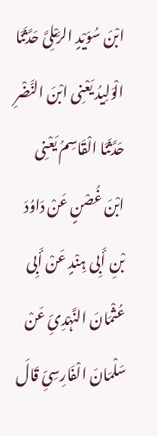ابْنَ سُوَیْدٍ الرَّمْلِیَّ حَدَّثَنَا الْوَلِیدُ یَعْنِی ابْنَ النَّضْرِ حَدَّثَنَا الْقَاسِمُ یَعْنِی ابْنَ غُصْنٍ عَنْ دَاوُدَ بْنِ أَبِی ہِنْدٍ عَنْ أَبِی عُثْمَانَ النَّہْدِیِّ عَنْ سَلْمَانَ الْفَارِسِیِّ قَالَ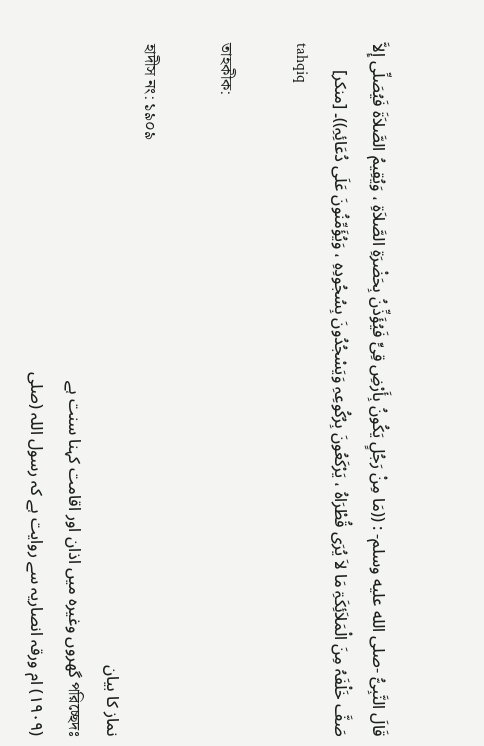قَالَ النَّبِیُّ -صلى الله عليه وسلم- : ((مَا مِنْ رَجُلٍ یَکُونُ بِأَرْضِ قِیٍّ فَیُؤَذِّنُ بِحَضْرَۃِ الصَّلاَۃِ ، وَیُقِیمُ الصَّلاَۃَ فَیُصَلِّی إِلاَّ صَفَّ خَلْفَہُ مِنَ الْمَلاَئِکَۃِ مَا لاَ یُرَی قُطْرَاہُ ، یَرْکَعُونَ بِرُکُوعِہِ وَیَسْجُدُونَ بِسُجُودِہِ ، وَیُؤَمِّنُونَ عَلَی دُعَائِہِ))۔ [منکر]
tahqiq

তাহকীক:

হাদীস নং: ১৯০৯
نماز کا بیان
পরিচ্ছেদঃ گھروں وغیرہ میں اذان اور اقامت کہنا سنت ہے
(١٩٠٩) ام ورقہ انصاریہ سے روایت ہے کہ رسول اللہ (صلی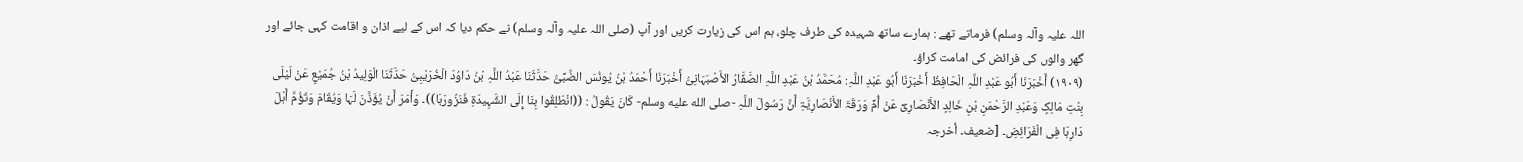اللہ علیہ وآلہ وسلم) فرماتے تھے : ہمارے ساتھ شہیدہ کی طرف چلو، ہم اس کی زیارت کریں اور آپ (صلی اللہ علیہ وآلہ وسلم) نے حکم دیا کہ اس کے لیے اذان و اقامت کہی جائے اور گھر والوں کی فرائض کی امامت کراؤ۔
(۱۹۰۹) أَخْبَرَنَا أَبُو عَبْدِ اللَّہِ الْحَافِظُ أَخْبَرَنَا أَبُو عَبْدِ اللَّہِ: مُحَمَّدُ بْنُ عَبْدِ اللَّہِ الصَّفَّارُ الأَصْبَہَانِیُّ أَخْبَرَنَا أَحْمَدُ بْنُ یُونُسَ الضَّبِّیُّ حَدَّثَنَا عَبْدُ اللَّہِ بْنُ دَاوُدَ الْخُرَیْبِیُّ حَدَّثَنَا الْوَلِیدُ بْنُ جُمَیْعٍ عَنْ لَیْلَی بِنْتِ مَالِکٍ وَعَبْدِ الرَّحْمَنِ بْنِ خَالِدٍ الأَنْصَارِیِّ عَنْ أُمِّ وَرَقَۃَ الأَنْصَارِیَّۃِ أَنَّ رَسُولَ اللَّہِ -صلى الله عليه وسلم- کَانَ یَقُولُ : ((انْطَلِقُوا بِنَا إِلَی الشَّہِیدَۃِ فَنَزُورَہَا))۔ وَأَمَرَ أَنْ یُؤَذَّنَ لَہَا وَیُقَامَ وَتَؤُمَّ أَہْلَ دَارِہَا فِی الْفَرَائِضِ۔ [ضعیف۔ أخرجہ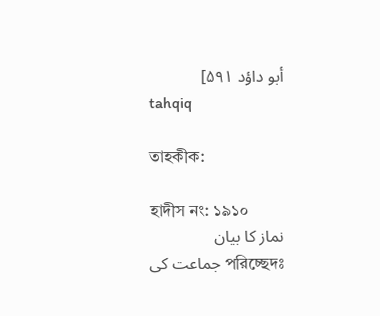أبو داؤد ۵۹۱]
tahqiq

তাহকীক:

হাদীস নং: ১৯১০
نماز کا بیان
পরিচ্ছেদঃ جماعت کی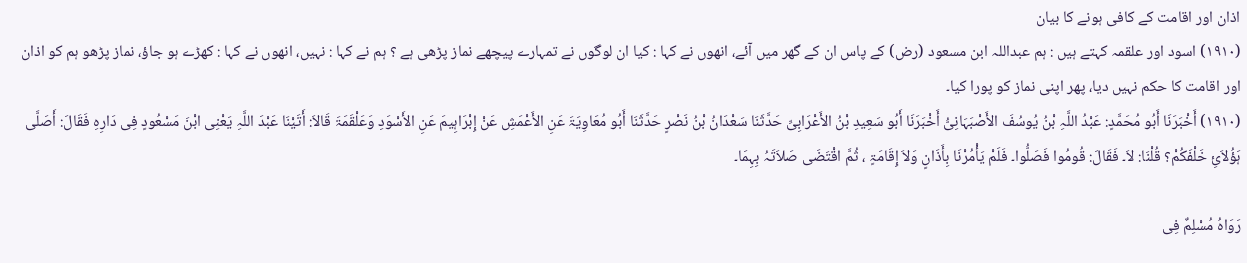اذان اور اقامت کے کافی ہونے کا بیان
(١٩١٠) اسود اور علقمہ کہتے ہیں : ہم عبداللہ ابن مسعود (رض) کے پاس ان کے گھر میں آئے، انھوں نے کہا : کیا ان لوگوں نے تمہارے پیچھے نماز پڑھی ہے ؟ ہم نے کہا : نہیں، انھوں نے کہا : کھڑے ہو جاؤ، نماز پڑھو ہم کو اذان اور اقامت کا حکم نہیں دیا، پھر اپنی نماز کو پورا کیا۔
(۱۹۱۰) أَخْبَرَنَا أَبُو مُحَمَّدٍ: عَبْدُ اللَّہِ بْنُ یُوسُفَ الأَصْبَہَانِیُّ أَخْبَرَنَا أَبُو سَعِیدِ بْنُ الأَعْرَابِیِّ حَدَّثَنَا سَعْدَانُ بْنُ نَصْرٍ حَدَّثَنَا أَبُو مُعَاوِیَۃَ عَنِ الأَعْمَشِ عَنْ إِبْرَاہِیمَ عَنِ الأَسْوَدِ وَعَلْقَمَۃَ قَالاَ: أَتَیْنَا عَبْدَ اللَّہِ یَعْنِی ابْنَ مَسْعُودٍ فِی دَارِہِ فَقَالَ: أَصَلَّی ہَؤُلاَئِ خَلْفَکُمْ؟ قُلْنَا: لاَ۔ فَقَالَ: قُومُوا فَصَلُّوا۔ فَلَمْ یَأْمُرْنَا بِأَذَانٍ وَلاَ إِقَامَۃٍ ، ثُمَّ اقْتَضَی صَلاَتَہُ بِہِمَا۔

رَوَاہُ مُسْلِمٌ فِی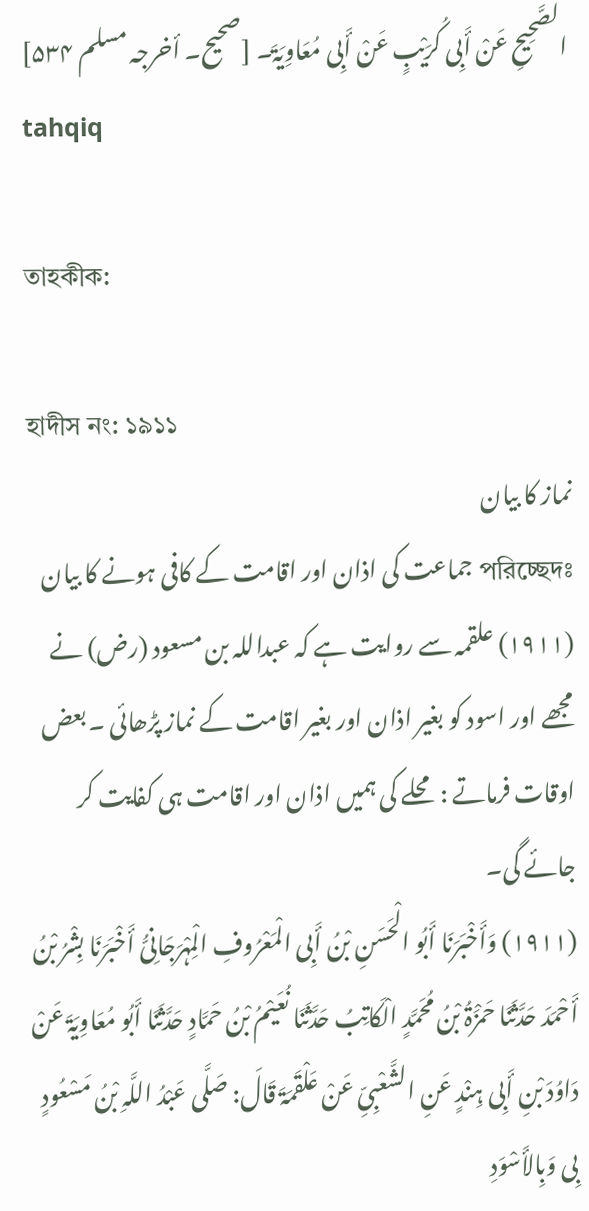الصَّحِیحِ عَنْ أَبِی کُرَیْبٍ عَنْ أَبِی مُعَاوِیَۃَ۔ [صحیح۔ أخرجہ مسلم ۵۳۴]
tahqiq

তাহকীক:

হাদীস নং: ১৯১১
نماز کا بیان
পরিচ্ছেদঃ جماعت کی اذان اور اقامت کے کافی ہونے کا بیان
(١٩١١) علقمہ سے روایت ہے کہ عبداللہ بن مسعود (رض) نے مجھے اور اسود کو بغیر اذان اور بغیر اقامت کے نماز پڑھائی ۔ بعض اوقات فرماتے : محلے کی ہمیں اذان اور اقامت ہی کفایت کر جائے گی۔
(۱۹۱۱) وَأَخْبَرَنَا أَبُو الْحَسَنِ بْنُ أَبِی الْمَعْرُوفِ الْمِہْرَجَانِیُّ أَخْبَرَنَا بِشْرُ بْنُ أَحْمَدَ حَدَّثَنَا حَمْزَۃُ بْنُ مُحَمَّدٍ الْکَاتِبُ حَدَّثَنَا نُعَیْمُ بْنُ حَمَّادٍ حَدَّثَنَا أَبُو مُعَاوِیَۃَ عَنْ دَاوُدَ بْنِ أَبِی ہِنْدٍ عَنِ الشَّعْبِیِّ عَنْ عَلْقَمَۃَ قَالَ: صَلَّی عَبْدُ اللَّہِ بْنُ مَسْعُودٍ بِی وَبِالأَسْوَدِ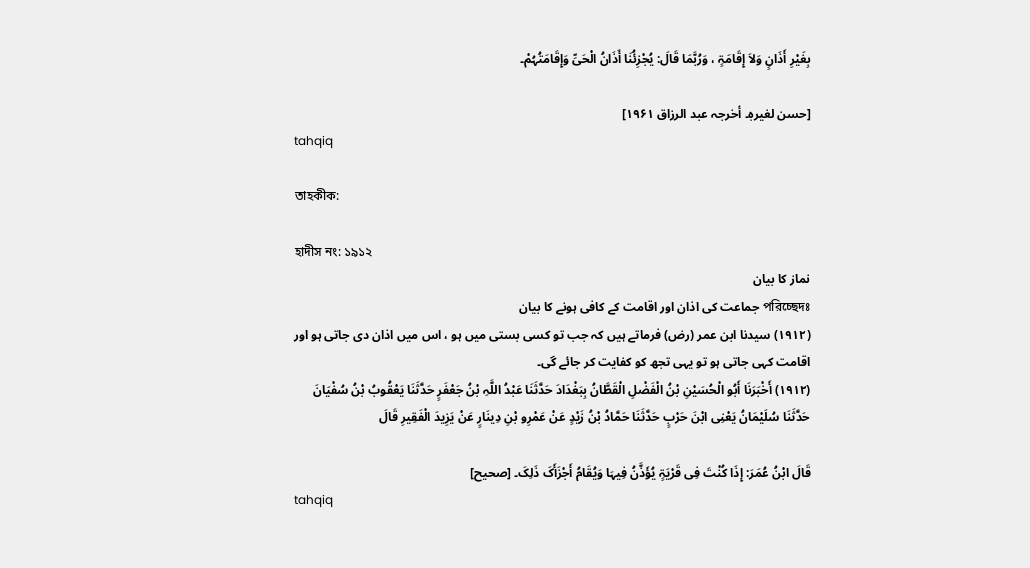بِغَیْرِ أَذَانٍ وَلاَ إِقَامَۃٍ ، وَرُبَّمَا قَالَ: یُجْزِئُنَا أَذَانُ الْحَیِّ وَإِقَامَتُہُمْ۔

[حسن لغیرہٖ۔ أخرجہ عبد الرزاق ۱۹۶۱]
tahqiq

তাহকীক:

হাদীস নং: ১৯১২
نماز کا بیان
পরিচ্ছেদঃ جماعت کی اذان اور اقامت کے کافی ہونے کا بیان
(١٩١٢) سیدنا ابن عمر (رض) فرماتے ہیں کہ جب تو کسی بستی میں ہو ، اس میں اذان دی جاتی ہو اور اقامت کہی جاتی ہو تو یہی تجھ کو کفایت کر جائے گی۔
(۱۹۱۲) أَخْبَرَنَا أَبُو الْحُسَیْنِ بْنُ الْفَضْلِ الْقَطَّانُ بِبَغْدَادَ حَدَّثَنَا عَبْدُ اللَّہِ بْنُ جَعْفَرٍ حَدَّثَنَا یَعْقُوبُ بْنُ سُفْیَانَ حَدَّثَنَا سُلَیْمَانُ یَعْنِی ابْنَ حَرْبٍ حَدَّثَنَا حَمَّادُ بْنُ زَیْدٍ عَنْ عَمْرِو بْنِ دِینَارٍ عَنْ یَزِیدَ الْفَقِیرِ قَالَ

قَالَ ابْنُ عُمَرَ: إِذَا کُنْتَ فِی قَرْیَۃٍ یُؤَذَّنُ فِیہَا وَیُقَامُ أَجْزَأَکَ ذَلِکَ۔ [صحیح]
tahqiq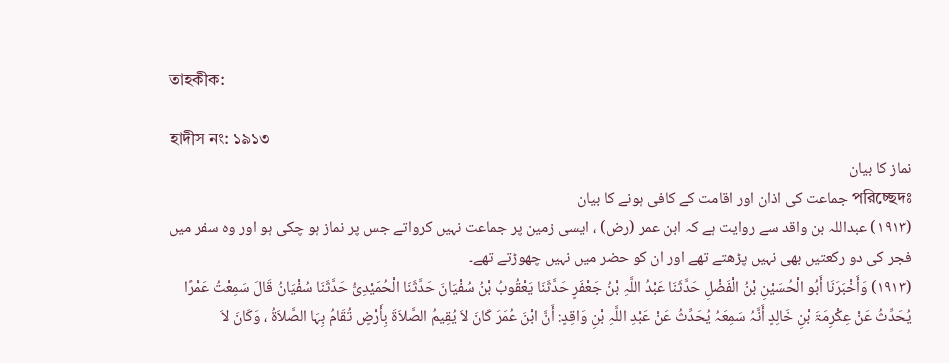তাহকীক:

হাদীস নং: ১৯১৩
نماز کا بیان
পরিচ্ছেদঃ جماعت کی اذان اور اقامت کے کافی ہونے کا بیان
(١٩١٣) عبداللہ بن واقد سے روایت ہے کہ ابن عمر (رض) ، ایسی زمین پر جماعت نہیں کرواتے جس پر نماز ہو چکی ہو اور وہ سفر میں فجر کی دو رکعتیں بھی نہیں پڑھتے تھے اور ان کو حضر میں نہیں چھوڑتے تھے۔
(۱۹۱۳) وَأَخْبَرَنَا أَبُو الْحُسَیْنِ بْنُ الْفَضْلِ حَدَّثَنَا عَبْدُ اللَّہِ بْنُ جَعْفَرٍ حَدَّثَنَا یَعْقُوبُ بْنُ سُفْیَانَ حَدَّثَنَا الْحُمَیْدِیُّ حَدَّثَنَا سُفْیَانُ قَالَ سَمِعْتُ عَمْرًا یُحَدِّثُ عَنْ عِکْرِمَۃَ بْنِ خَالِدٍ أَنَّہُ سَمِعَہُ یُحَدِّثُ عَنْ عَبْدِ اللَّہِ بْنِ وَاقِدٍ: أَنَّ ابْنَ عُمَرَ کَانَ لاَ یُقِیمُ الصَّلاَۃَ بِأَرْضٍ تُقَامُ بِہَا الصَّلاَۃُ ، وَکَانَ لاَ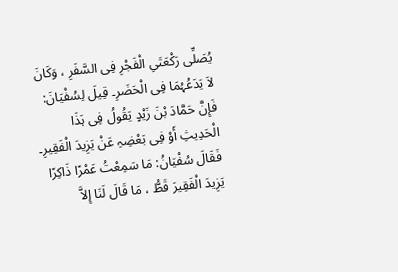یُصَلِّی رَکْعَتَیِ الْفَجْرِ فِی السَّفَرِ ، وَکَانَ لاَ یَدَعُہُمَا فِی الْحَضَرِ۔ قِیلَ لِسُفْیَانَ: فَإِنَّ حَمَّادَ بْنَ زَیْدٍ یَقُولُ فِی ہَذَا الْحَدِیثِ أَوْ فِی بَعْضِہِ عَنْ یَزِیدَ الْفَقِیرِ۔ فَقَالَ سُفْیَانُ: مَا سَمِعْتُ عَمْرًا ذَاکِرًا یَزِیدَ الْفَقِیرَ قَطُّ ، مَا قَالَ لَنَا إِلاَّ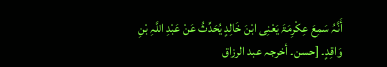أَنَّہُ سَمِعَ عِکْرِمَۃَ یَعْنِی ابْنَ خَالِدٍ یُحَدِّثُ عَنْ عَبْدِ اللَّہِ بْنِ وَاقِدٍ۔ [حسن۔ أخرجہ عبد الرزاق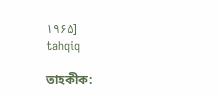۱۹۶۵]
tahqiq

তাহকীক: